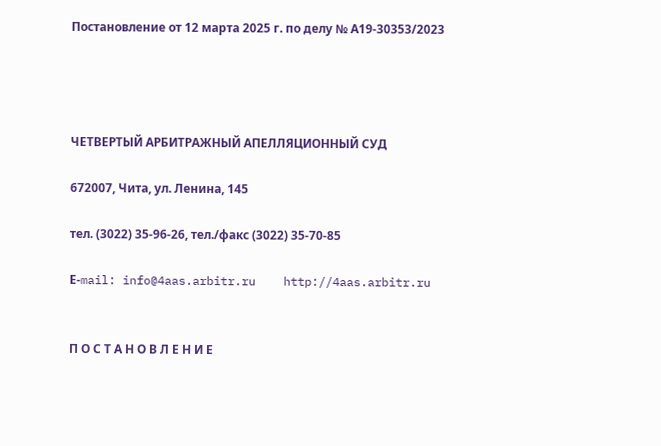Постановление от 12 марта 2025 г. по делу № А19-30353/2023




ЧЕТВЕРТЫЙ АРБИТРАЖНЫЙ АПЕЛЛЯЦИОННЫЙ СУД

672007, Чита, ул. Ленина, 145

тел. (3022) 35-96-26, тел./факс (3022) 35-70-85

Е-mail: info@4aas.arbitr.ru    http://4aas.arbitr.ru


П О С Т А Н О В Л Е Н И Е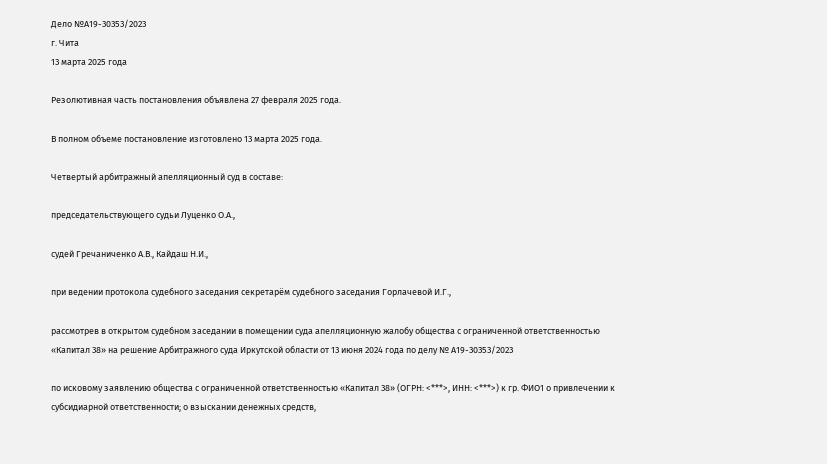Дело №А19-30353/2023
г. Чита
13 марта 2025 года

Резолютивная часть постановления объявлена 27 февраля 2025 года.

В полном объеме постановление изготовлено 13 марта 2025 года.

Четвертый арбитражный апелляционный суд в составе:

председательствующего судьи Луценко О.А.,

судей Гречаниченко А.В., Кайдаш Н.И.,

при ведении протокола судебного заседания секретарём судебного заседания Горлачевой И.Г.,

рассмотрев в открытом судебном заседании в помещении суда апелляционную жалобу общества с ограниченной ответственностью «Капитал 38» на решение Арбитражного суда Иркутской области от 13 июня 2024 года по делу № А19-30353/2023

по исковому заявлению общества с ограниченной ответственностью «Капитал 38» (ОГРН: <***>, ИНН: <***>) к гр. ФИО1 о привлечении к субсидиарной ответственности; о взыскании денежных средств,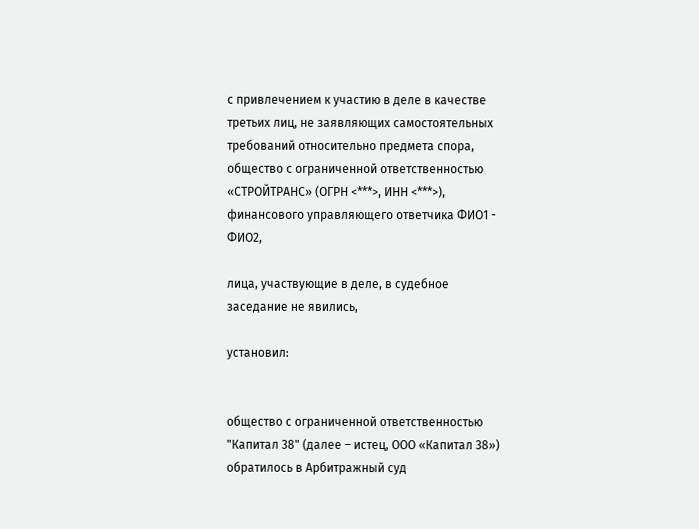с привлечением к участию в деле в качестве третьих лиц, не заявляющих самостоятельных требований относительно предмета спора, общество с ограниченной ответственностью «СТРОЙТРАНС» (ОГРН <***>, ИНН <***>), финансового управляющего ответчика ФИО1 - ФИО2,

лица, участвующие в деле, в судебное заседание не явились,

установил:


общество с ограниченной ответственностью "Капитал 38" (далее – истец, ООО «Капитал 38») обратилось в Арбитражный суд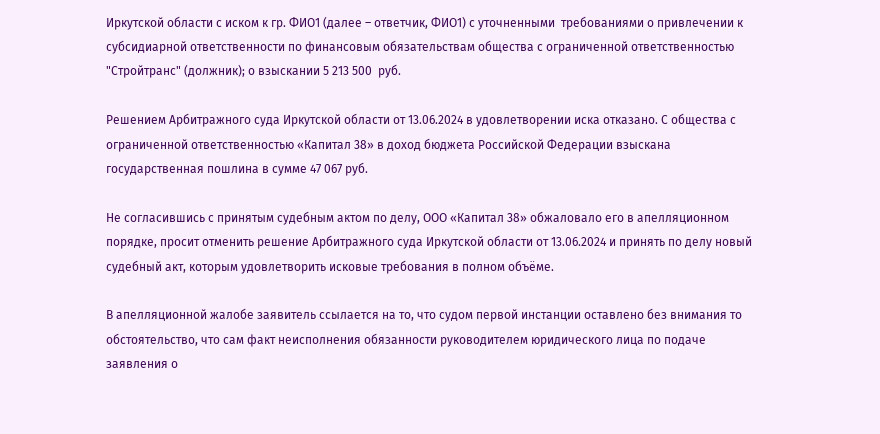Иркутской области с иском к гр. ФИО1 (далее – ответчик, ФИО1) с уточненными  требованиями о привлечении к субсидиарной ответственности по финансовым обязательствам общества с ограниченной ответственностью "Стройтранс" (должник); о взыскании 5 213 500  руб.

Решением Арбитражного суда Иркутской области от 13.06.2024 в удовлетворении иска отказано. С общества с ограниченной ответственностью «Капитал 38» в доход бюджета Российской Федерации взыскана государственная пошлина в сумме 47 067 руб.

Не согласившись с принятым судебным актом по делу, ООО «Капитал 38» обжаловало его в апелляционном порядке, просит отменить решение Арбитражного суда Иркутской области от 13.06.2024 и принять по делу новый судебный акт, которым удовлетворить исковые требования в полном объёме.

В апелляционной жалобе заявитель ссылается на то, что судом первой инстанции оставлено без внимания то обстоятельство, что сам факт неисполнения обязанности руководителем юридического лица по подаче заявления о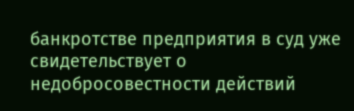банкротстве предприятия в суд уже свидетельствует о недобросовестности действий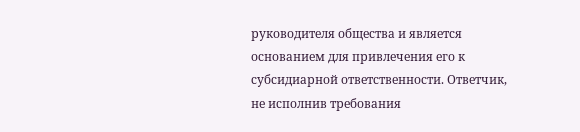руководителя общества и является основанием для привлечения его к субсидиарной ответственности. Ответчик, не исполнив требования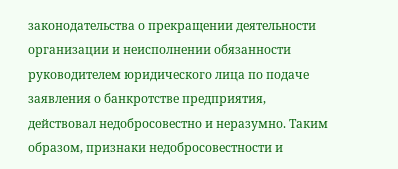законодательства о прекращении деятельности организации и неисполнении обязанности руководителем юридического лица по подаче заявления о банкротстве предприятия, действовал недобросовестно и неразумно. Таким образом, признаки недобросовестности и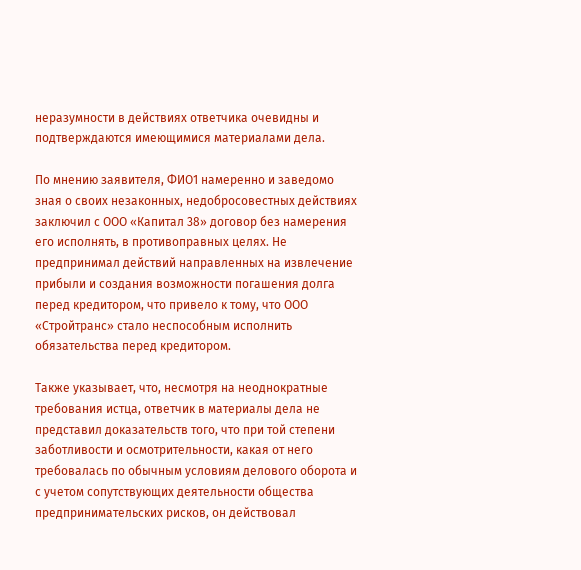неразумности в действиях ответчика очевидны и подтверждаются имеющимися материалами дела.

По мнению заявителя, ФИО1 намеренно и заведомо зная о своих незаконных, недобросовестных действиях заключил с ООО «Капитал 38» договор без намерения его исполнять, в противоправных целях. Не предпринимал действий направленных на извлечение прибыли и создания возможности погашения долга перед кредитором, что привело к тому, что ООО «Стройтранс» стало неспособным исполнить обязательства перед кредитором.

Также указывает, что, несмотря на неоднократные требования истца, ответчик в материалы дела не представил доказательств того, что при той степени заботливости и осмотрительности, какая от него требовалась по обычным условиям делового оборота и с учетом сопутствующих деятельности общества предпринимательских рисков, он действовал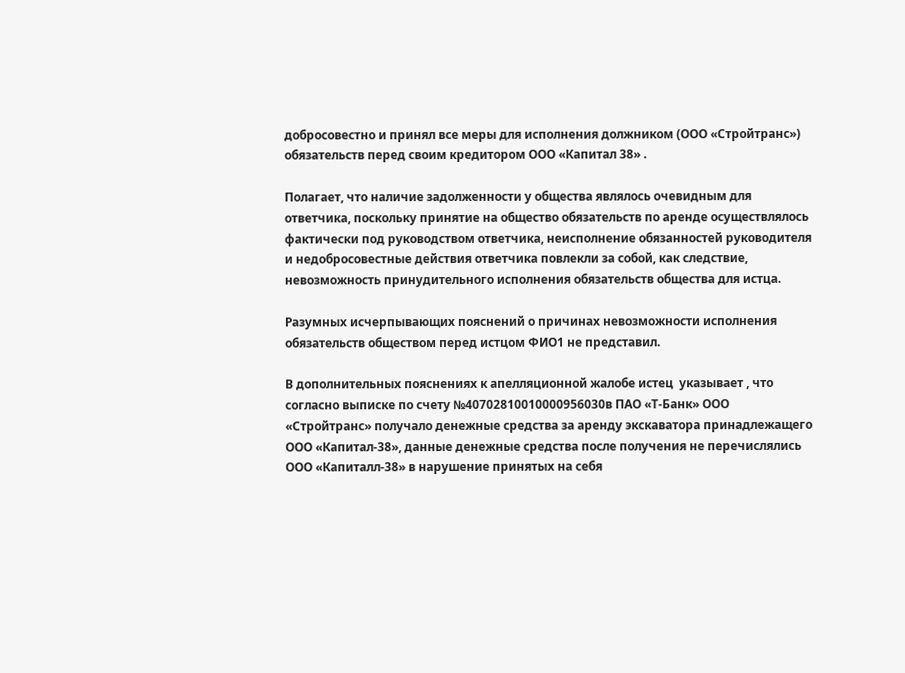добросовестно и принял все меры для исполнения должником (ООО «Стройтранс») обязательств перед своим кредитором ООО «Капитал 38» .

Полагает, что наличие задолженности у общества являлось очевидным для ответчика, поскольку принятие на общество обязательств по аренде осуществлялось фактически под руководством ответчика, неисполнение обязанностей руководителя и недобросовестные действия ответчика повлекли за собой, как следствие, невозможность принудительного исполнения обязательств общества для истца.

Разумных исчерпывающих пояснений о причинах невозможности исполнения обязательств обществом перед истцом ФИО1 не представил.

В дополнительных пояснениях к апелляционной жалобе истец  указывает , что согласно выписке по счету №40702810010000956030в ПАО «Т-Банк» ООО «Стройтранс» получало денежные средства за аренду экскаватора принадлежащего ООО «Капитал-38», данные денежные средства после получения не перечислялись ООО «Капиталл-38» в нарушение принятых на себя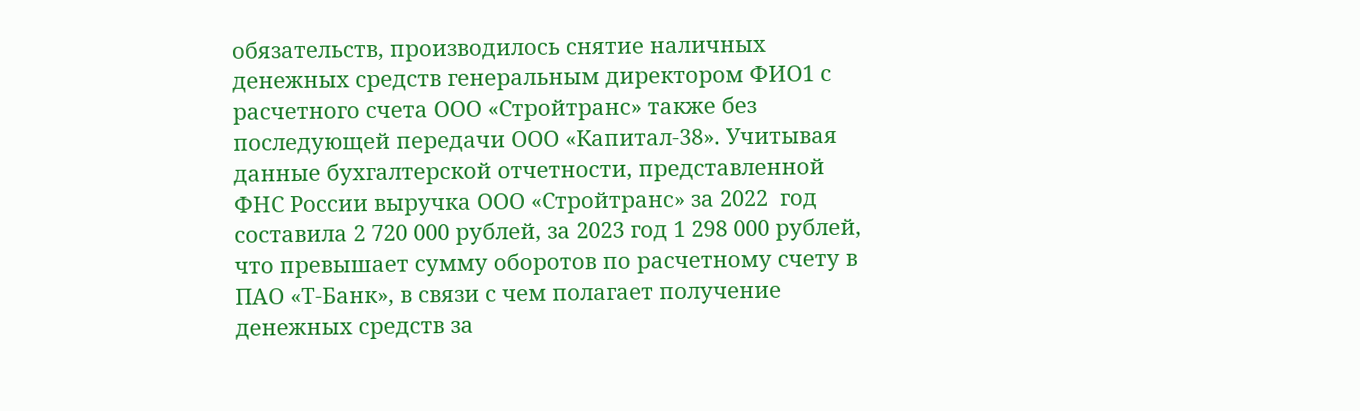обязательств, производилось снятие наличных денежных средств генеральным директором ФИО1 с расчетного счета ООО «Стройтранс» также без последующей передачи ООО «Капитал-38». Учитывая данные бухгалтерской отчетности, представленной ФНС России выручка ООО «Стройтранс» за 2022  год составила 2 720 000 рублей, за 2023 год 1 298 000 рублей, что превышает сумму оборотов по расчетному счету в ПАО «Т-Банк», в связи с чем полагает получение денежных средств за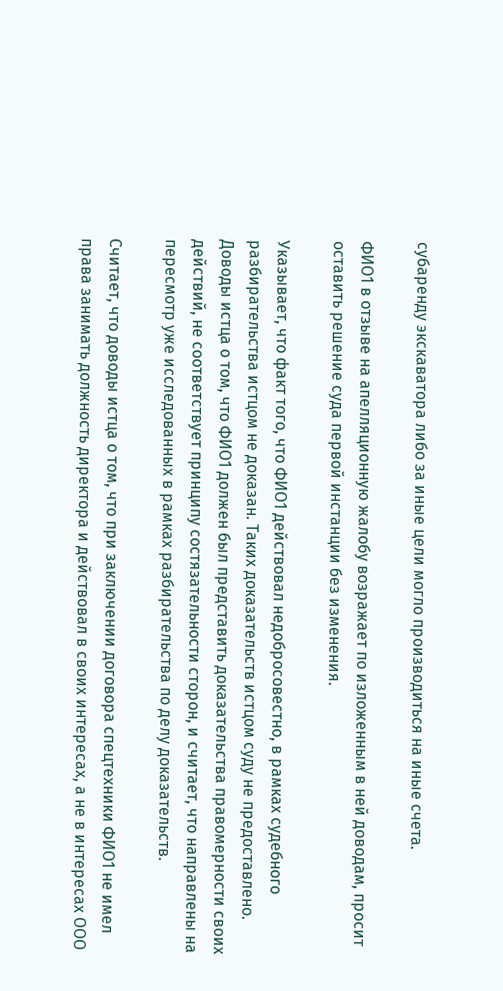субаренду экскаватора либо за иные цели могло производиться на иные счета.

ФИО1 в отзыве на апелляционную жалобу возражает по изложенным в ней доводам, просит оставить решение суда первой инстанции без изменения.

Указывает, что факт того, что ФИО1 действовал недобросовестно, в рамках судебного разбирательства истцом не доказан. Таких доказательств истцом суду не предоставлено. Доводы истца о том, что ФИО1 должен был представить доказательства правомерности своих действий, не соответствует принципу состязательности сторон, и считает, что направлены на пересмотр уже исследованных в рамках разбирательства по делу доказательств.

Считает, что доводы истца о том, что при заключении договора спецтехники ФИО1 не имел права занимать должность директора и действовал в своих интересах, а не в интересах ООО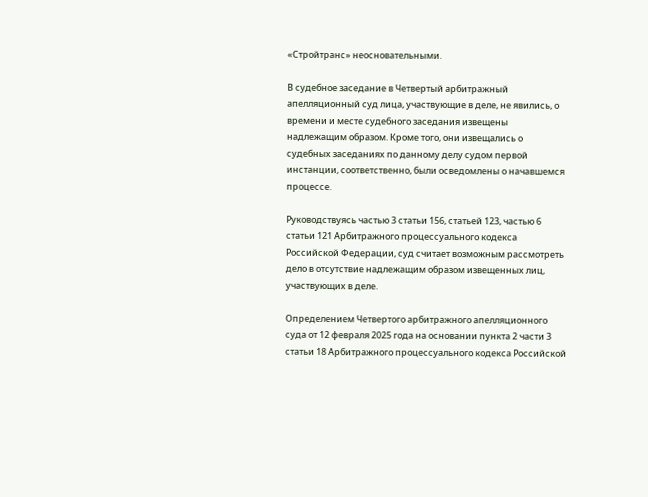«Стройтранс» неосновательными.

В судебное заседание в Четвертый арбитражный апелляционный суд лица, участвующие в деле, не явились, о времени и месте судебного заседания извещены надлежащим образом. Кроме того, они извещались о судебных заседаниях по данному делу судом первой инстанции, соответственно, были осведомлены о начавшемся процессе.

Руководствуясь частью 3 статьи 156, статьей 123, частью 6 статьи 121 Арбитражного процессуального кодекса Российской Федерации, суд считает возможным рассмотреть дело в отсутствие надлежащим образом извещенных лиц, участвующих в деле.

Определением Четвертого арбитражного апелляционного суда от 12 февраля 2025 года на основании пункта 2 части 3 статьи 18 Арбитражного процессуального кодекса Российской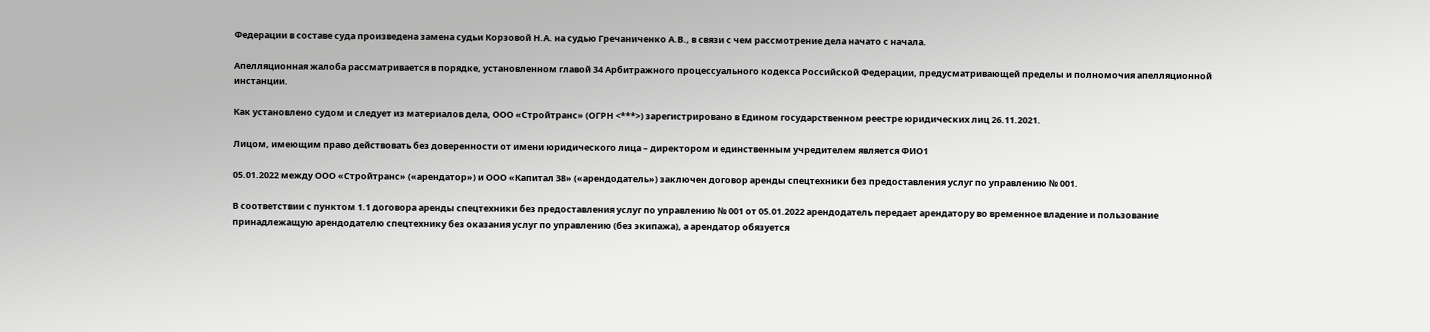Федерации в составе суда произведена замена судьи Корзовой Н.А. на судью Гречаниченко А.В., в связи с чем рассмотрение дела начато с начала.

Апелляционная жалоба рассматривается в порядке, установленном главой 34 Арбитражного процессуального кодекса Российской Федерации, предусматривающей пределы и полномочия апелляционной инстанции.

Как установлено судом и следует из материалов дела, ООО «Стройтранс» (ОГРН <***>) зарегистрировано в Едином государственном реестре юридических лиц 26.11.2021.

Лицом, имеющим право действовать без доверенности от имени юридического лица – директором и единственным учредителем является ФИО1

05.01.2022 между ООО «Стройтранс» («арендатор») и ООО «Капитал 38» («арендодатель») заключен договор аренды спецтехники без предоставления услуг по управлению № 001.

В соответствии с пунктом 1.1 договора аренды спецтехники без предоставления услуг по управлению № 001 от 05.01.2022 арендодатель передает арендатору во временное владение и пользование принадлежащую арендодателю спецтехнику без оказания услуг по управлению (без экипажа), а арендатор обязуется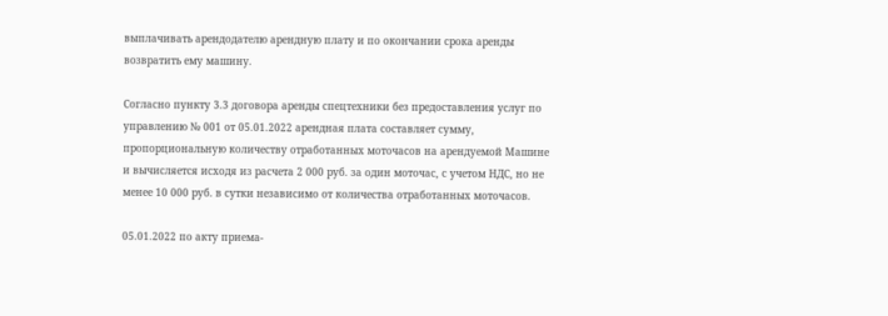выплачивать арендодателю арендную плату и по окончании срока аренды возвратить ему машину.

Согласно пункту 3.3 договора аренды спецтехники без предоставления услуг по управлению № 001 от 05.01.2022 арендная плата составляет сумму, пропорциональную количеству отработанных моточасов на арендуемой Машине и вычисляется исходя из расчета 2 000 руб. за один моточас, с учетом НДС, но не менее 10 000 руб. в сутки независимо от количества отработанных моточасов.

05.01.2022 по акту приема-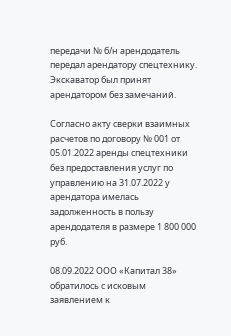передачи № б/н арендодатель передал арендатору спецтехнику. Экскаватор был принят арендатором без замечаний.

Согласно акту сверки взаимных расчетов по договору № 001 от 05.01.2022 аренды спецтехники без предоставления услуг по управлению на 31.07.2022 у арендатора имелась задолженность в пользу арендодателя в размере 1 800 000 руб.

08.09.2022 ООО «Капитал 38» обратилось с исковым заявлением к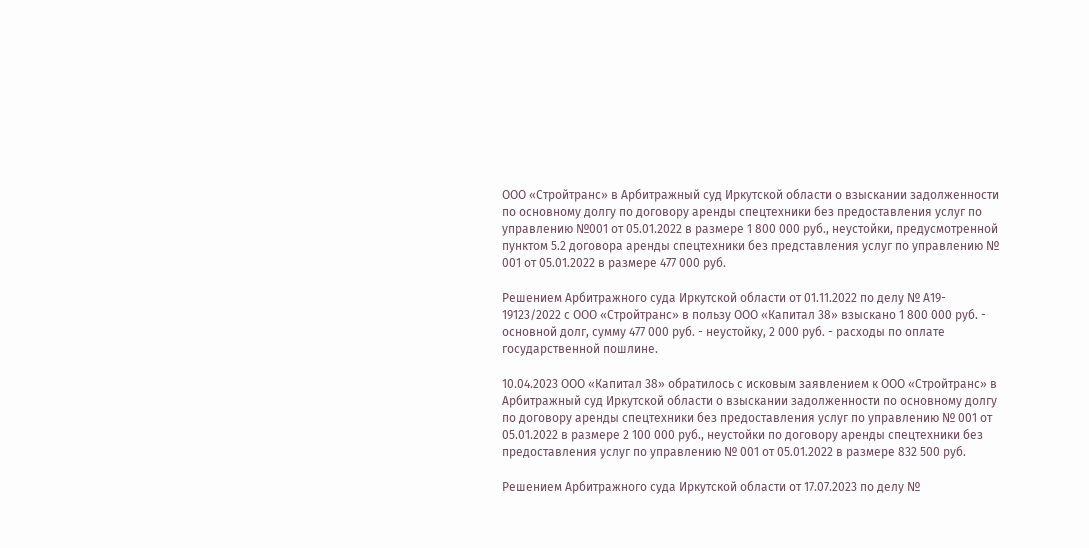ООО «Стройтранс» в Арбитражный суд Иркутской области о взыскании задолженности по основному долгу по договору аренды спецтехники без предоставления услуг по управлению №001 от 05.01.2022 в размере 1 800 000 руб., неустойки, предусмотренной пунктом 5.2 договора аренды спецтехники без представления услуг по управлению № 001 от 05.01.2022 в размере 477 000 руб.

Решением Арбитражного суда Иркутской области от 01.11.2022 по делу № А19- 19123/2022 с ООО «Стройтранс» в пользу ООО «Капитал 38» взыскано 1 800 000 руб. - основной долг, сумму 477 000 руб. - неустойку, 2 000 руб. - расходы по оплате государственной пошлине.

10.04.2023 ООО «Капитал 38» обратилось с исковым заявлением к ООО «Стройтранс» в Арбитражный суд Иркутской области о взыскании задолженности по основному долгу по договору аренды спецтехники без предоставления услуг по управлению № 001 от 05.01.2022 в размере 2 100 000 руб., неустойки по договору аренды спецтехники без предоставления услуг по управлению № 001 от 05.01.2022 в размере 832 500 руб.

Решением Арбитражного суда Иркутской области от 17.07.2023 по делу №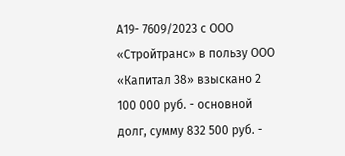А19- 7609/2023 с ООО «Стройтранс» в пользу ООО «Капитал 38» взыскано 2 100 000 руб. - основной долг, сумму 832 500 руб. -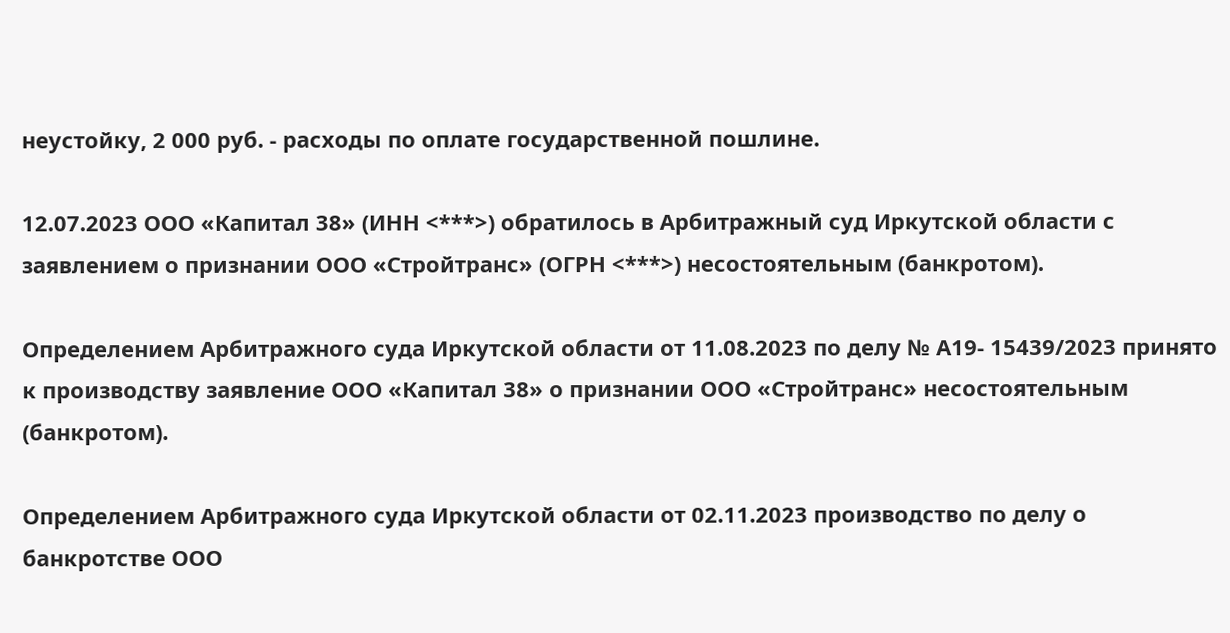неустойку, 2 000 руб. - расходы по оплате государственной пошлине.

12.07.2023 ООО «Капитал 38» (ИНН <***>) обратилось в Арбитражный суд Иркутской области с заявлением о признании ООО «Стройтранс» (ОГРН <***>) несостоятельным (банкротом).

Определением Арбитражного суда Иркутской области от 11.08.2023 по делу № А19- 15439/2023 принято к производству заявление ООО «Капитал 38» о признании ООО «Стройтранс» несостоятельным (банкротом).

Определением Арбитражного суда Иркутской области от 02.11.2023 производство по делу о банкротстве ООО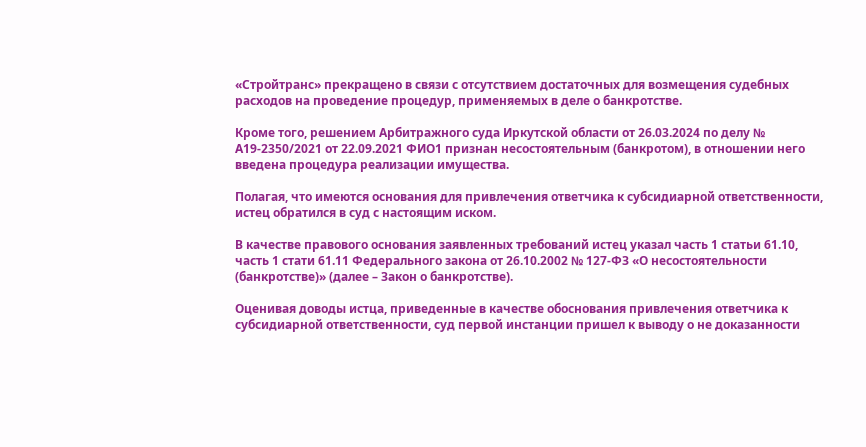«Стройтранс» прекращено в связи с отсутствием достаточных для возмещения судебных расходов на проведение процедур, применяемых в деле о банкротстве.

Кроме того, решением Арбитражного суда Иркутской области от 26.03.2024 по делу № А19-2350/2021 от 22.09.2021 ФИО1 признан несостоятельным (банкротом), в отношении него введена процедура реализации имущества.

Полагая, что имеются основания для привлечения ответчика к субсидиарной ответственности, истец обратился в суд с настоящим иском.

В качестве правового основания заявленных требований истец указал часть 1 статьи 61.10, часть 1 стати 61.11 Федерального закона от 26.10.2002 № 127-ФЗ «О несостоятельности (банкротстве)» (далее – Закон о банкротстве).

Оценивая доводы истца, приведенные в качестве обоснования привлечения ответчика к субсидиарной ответственности, суд первой инстанции пришел к выводу о не доказанности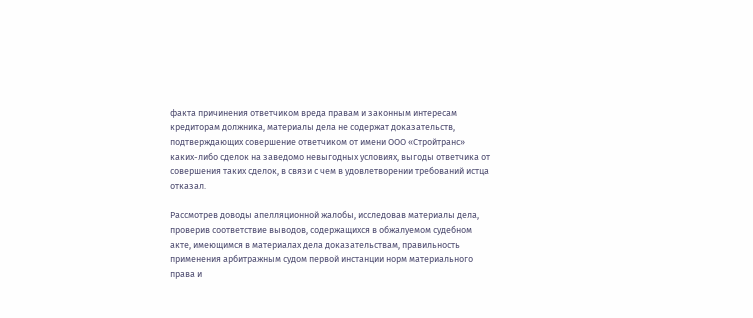факта причинения ответчиком вреда правам и законным интересам кредиторам должника, материалы дела не содержат доказательств, подтверждающих совершение ответчиком от имени ООО «Стройтранс» каких-либо сделок на заведомо невыгодных условиях, выгоды ответчика от совершения таких сделок, в связи с чем в удовлетворении требований истца отказал.

Рассмотрев доводы апелляционной жалобы, исследовав материалы дела, проверив соответствие выводов, содержащихся в обжалуемом судебном акте, имеющимся в материалах дела доказательствам, правильность применения арбитражным судом первой инстанции норм материального права и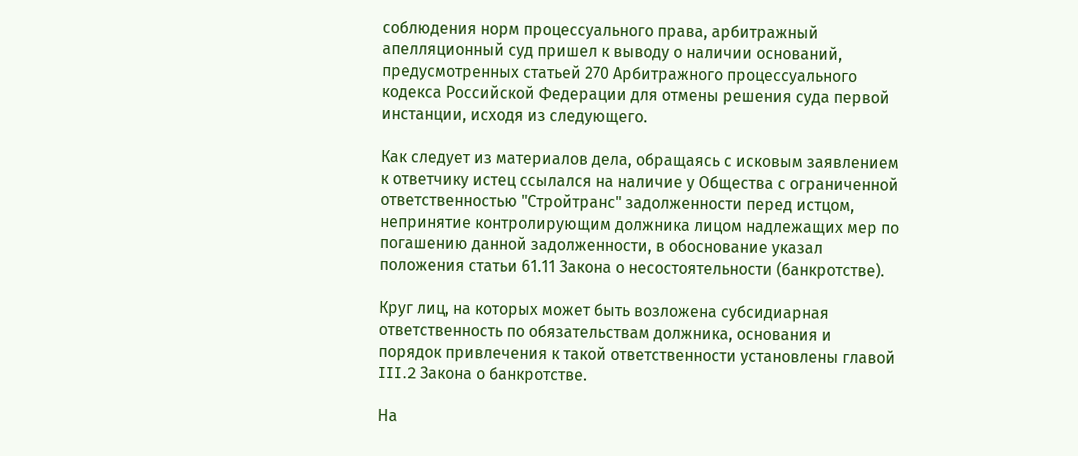соблюдения норм процессуального права, арбитражный апелляционный суд пришел к выводу о наличии оснований,  предусмотренных статьей 270 Арбитражного процессуального кодекса Российской Федерации для отмены решения суда первой инстанции, исходя из следующего.

Как следует из материалов дела, обращаясь с исковым заявлением к ответчику истец ссылался на наличие у Общества с ограниченной ответственностью "Стройтранс" задолженности перед истцом, непринятие контролирующим должника лицом надлежащих мер по погашению данной задолженности, в обоснование указал положения статьи 61.11 Закона о несостоятельности (банкротстве).

Круг лиц, на которых может быть возложена субсидиарная ответственность по обязательствам должника, основания и порядок привлечения к такой ответственности установлены главой III.2 Закона о банкротстве.

На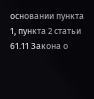основании пункта 1, пункта 2 статьи 61.11 Закона о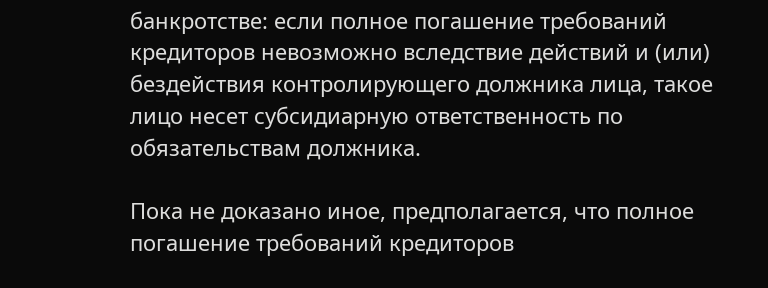банкротстве: если полное погашение требований кредиторов невозможно вследствие действий и (или) бездействия контролирующего должника лица, такое лицо несет субсидиарную ответственность по обязательствам должника.

Пока не доказано иное, предполагается, что полное погашение требований кредиторов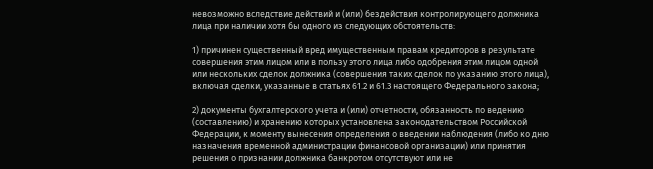невозможно вследствие действий и (или) бездействия контролирующего должника лица при наличии хотя бы одного из следующих обстоятельств:

1) причинен существенный вред имущественным правам кредиторов в результате совершения этим лицом или в пользу этого лица либо одобрения этим лицом одной или нескольких сделок должника (совершения таких сделок по указанию этого лица), включая сделки, указанные в статьях 61.2 и 61.3 настоящего Федерального закона;

2) документы бухгалтерского учета и (или) отчетности, обязанность по ведению (составлению) и хранению которых установлена законодательством Российской Федерации, к моменту вынесения определения о введении наблюдения (либо ко дню назначения временной администрации финансовой организации) или принятия решения о признании должника банкротом отсутствуют или не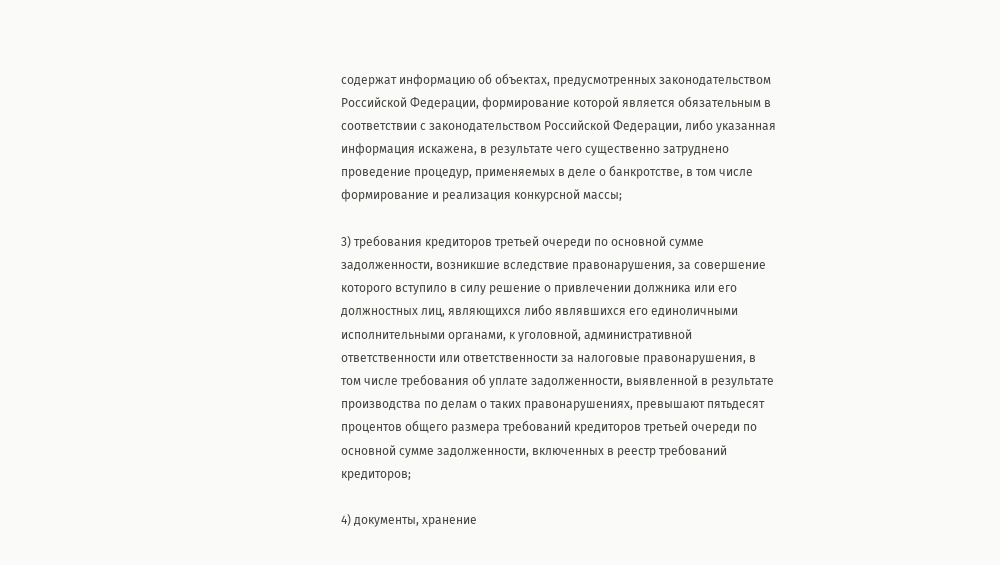содержат информацию об объектах, предусмотренных законодательством Российской Федерации, формирование которой является обязательным в соответствии с законодательством Российской Федерации, либо указанная информация искажена, в результате чего существенно затруднено проведение процедур, применяемых в деле о банкротстве, в том числе формирование и реализация конкурсной массы;

3) требования кредиторов третьей очереди по основной сумме задолженности, возникшие вследствие правонарушения, за совершение которого вступило в силу решение о привлечении должника или его должностных лиц, являющихся либо являвшихся его единоличными исполнительными органами, к уголовной, административной ответственности или ответственности за налоговые правонарушения, в том числе требования об уплате задолженности, выявленной в результате производства по делам о таких правонарушениях, превышают пятьдесят процентов общего размера требований кредиторов третьей очереди по основной сумме задолженности, включенных в реестр требований кредиторов;

4) документы, хранение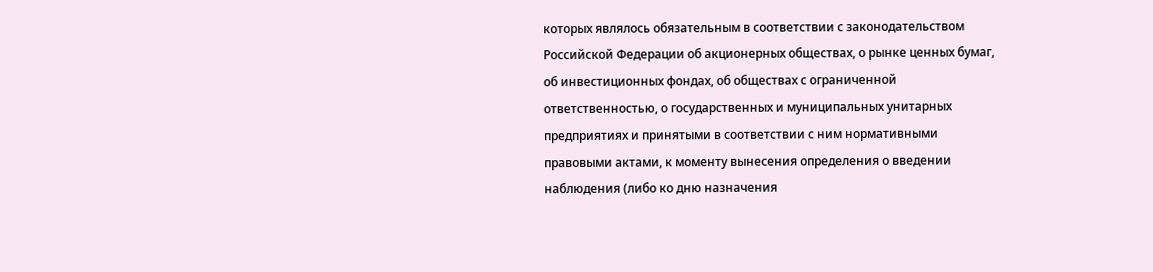которых являлось обязательным в соответствии с законодательством Российской Федерации об акционерных обществах, о рынке ценных бумаг, об инвестиционных фондах, об обществах с ограниченной ответственностью, о государственных и муниципальных унитарных предприятиях и принятыми в соответствии с ним нормативными правовыми актами, к моменту вынесения определения о введении наблюдения (либо ко дню назначения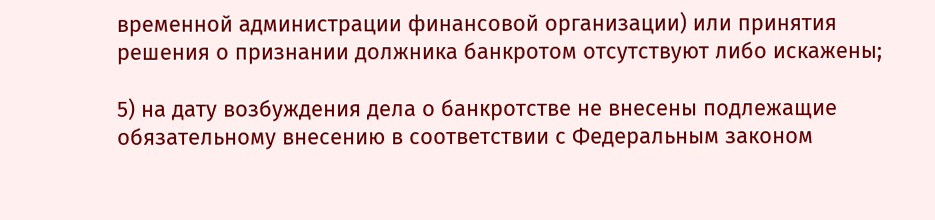временной администрации финансовой организации) или принятия решения о признании должника банкротом отсутствуют либо искажены;

5) на дату возбуждения дела о банкротстве не внесены подлежащие обязательному внесению в соответствии с Федеральным законом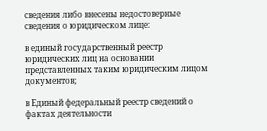сведения либо внесены недостоверные сведения о юридическом лице:

в единый государственный реестр юридических лиц на основании представленных таким юридическим лицом документов;

в Единый федеральный реестр сведений о фактах деятельности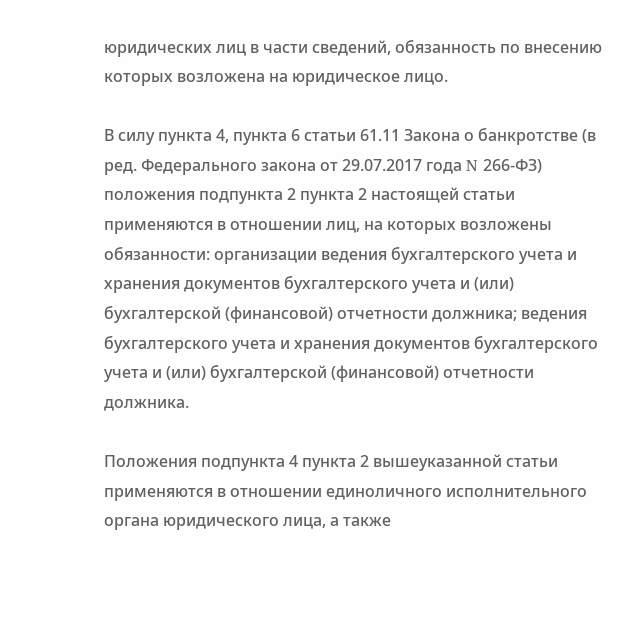юридических лиц в части сведений, обязанность по внесению которых возложена на юридическое лицо.

В силу пункта 4, пункта 6 статьи 61.11 Закона о банкротстве (в ред. Федерального закона от 29.07.2017 года N 266-ФЗ) положения подпункта 2 пункта 2 настоящей статьи применяются в отношении лиц, на которых возложены обязанности: организации ведения бухгалтерского учета и хранения документов бухгалтерского учета и (или) бухгалтерской (финансовой) отчетности должника; ведения бухгалтерского учета и хранения документов бухгалтерского учета и (или) бухгалтерской (финансовой) отчетности должника.

Положения подпункта 4 пункта 2 вышеуказанной статьи применяются в отношении единоличного исполнительного органа юридического лица, а также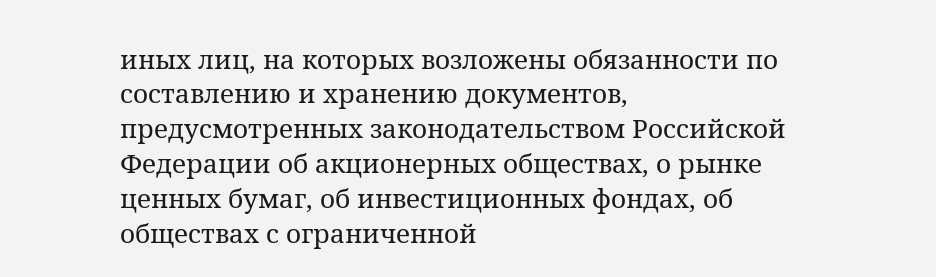иных лиц, на которых возложены обязанности по составлению и хранению документов, предусмотренных законодательством Российской Федерации об акционерных обществах, о рынке ценных бумаг, об инвестиционных фондах, об обществах с ограниченной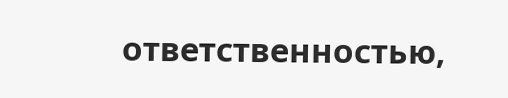ответственностью,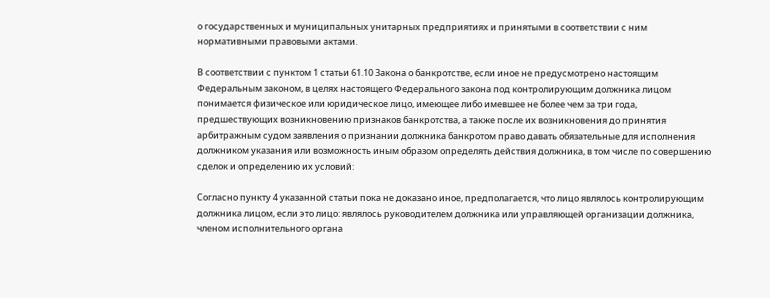о государственных и муниципальных унитарных предприятиях и принятыми в соответствии с ним нормативными правовыми актами.

В соответствии с пунктом 1 статьи 61.10 Закона о банкротстве, если иное не предусмотрено настоящим Федеральным законом, в целях настоящего Федерального закона под контролирующим должника лицом понимается физическое или юридическое лицо, имеющее либо имевшее не более чем за три года, предшествующих возникновению признаков банкротства, а также после их возникновения до принятия арбитражным судом заявления о признании должника банкротом право давать обязательные для исполнения должником указания или возможность иным образом определять действия должника, в том числе по совершению сделок и определению их условий:

Согласно пункту 4 указанной статьи пока не доказано иное, предполагается, что лицо являлось контролирующим должника лицом, если это лицо: являлось руководителем должника или управляющей организации должника, членом исполнительного органа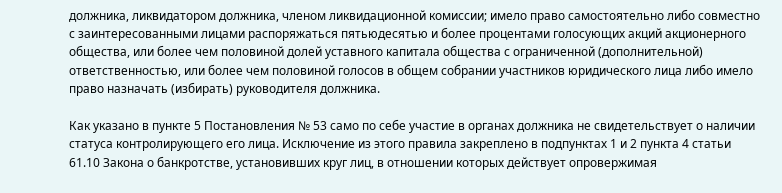должника, ликвидатором должника, членом ликвидационной комиссии; имело право самостоятельно либо совместно с заинтересованными лицами распоряжаться пятьюдесятью и более процентами голосующих акций акционерного общества, или более чем половиной долей уставного капитала общества с ограниченной (дополнительной) ответственностью, или более чем половиной голосов в общем собрании участников юридического лица либо имело право назначать (избирать) руководителя должника.

Как указано в пункте 5 Постановления № 53 само по себе участие в органах должника не свидетельствует о наличии статуса контролирующего его лица. Исключение из этого правила закреплено в подпунктах 1 и 2 пункта 4 статьи 61.10 Закона о банкротстве, установивших круг лиц, в отношении которых действует опровержимая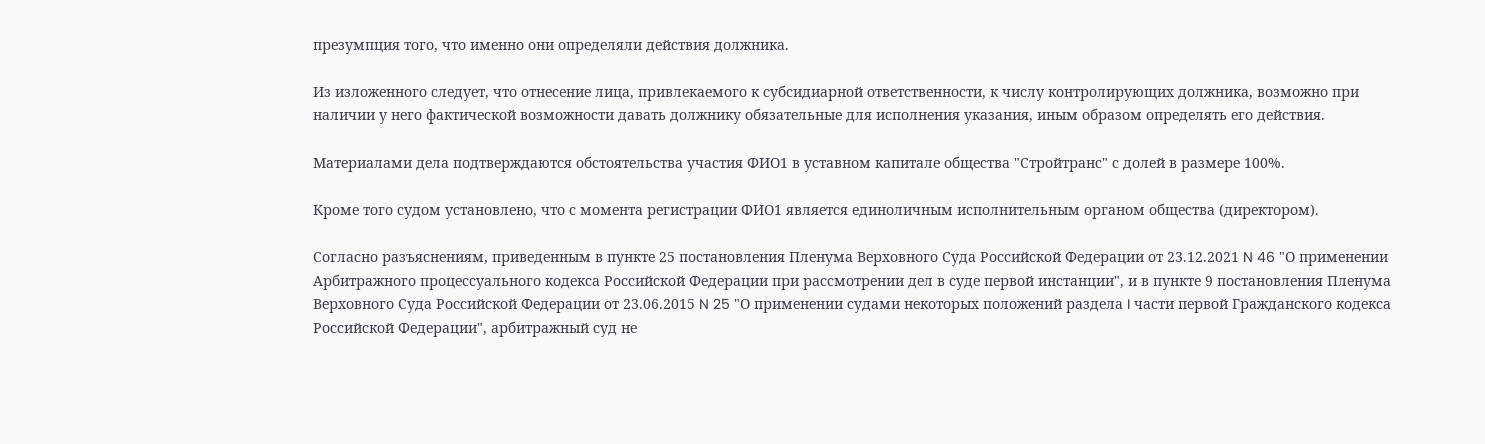презумпция того, что именно они определяли действия должника.

Из изложенного следует, что отнесение лица, привлекаемого к субсидиарной ответственности, к числу контролирующих должника, возможно при наличии у него фактической возможности давать должнику обязательные для исполнения указания, иным образом определять его действия.

Материалами дела подтверждаются обстоятельства участия ФИО1 в уставном капитале общества "Стройтранс" с долей в размере 100%.

Кроме того судом установлено, что с момента регистрации ФИО1 является единоличным исполнительным органом общества (директором).

Согласно разъяснениям, приведенным в пункте 25 постановления Пленума Верховного Суда Российской Федерации от 23.12.2021 N 46 "О применении Арбитражного процессуального кодекса Российской Федерации при рассмотрении дел в суде первой инстанции", и в пункте 9 постановления Пленума Верховного Суда Российской Федерации от 23.06.2015 N 25 "О применении судами некоторых положений раздела I части первой Гражданского кодекса Российской Федерации", арбитражный суд не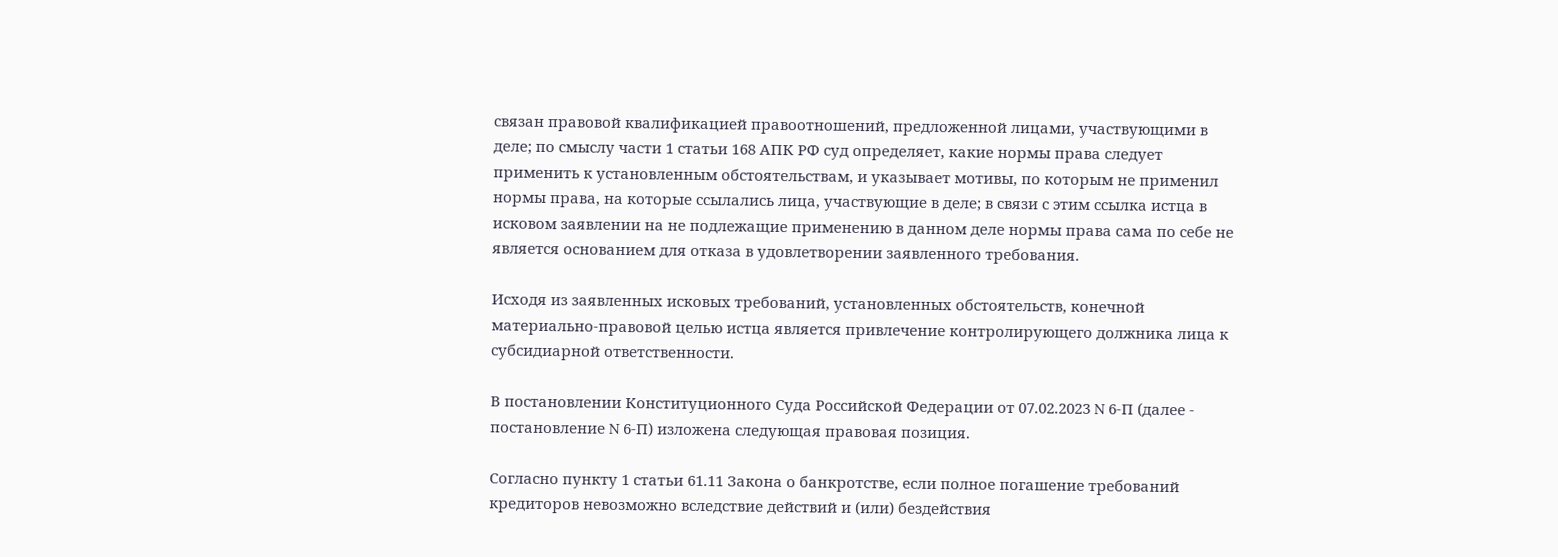связан правовой квалификацией правоотношений, предложенной лицами, участвующими в деле; по смыслу части 1 статьи 168 АПК РФ суд определяет, какие нормы права следует применить к установленным обстоятельствам, и указывает мотивы, по которым не применил нормы права, на которые ссылались лица, участвующие в деле; в связи с этим ссылка истца в исковом заявлении на не подлежащие применению в данном деле нормы права сама по себе не является основанием для отказа в удовлетворении заявленного требования.

Исходя из заявленных исковых требований, установленных обстоятельств, конечной материально-правовой целью истца является привлечение контролирующего должника лица к субсидиарной ответственности.

В постановлении Конституционного Суда Российской Федерации от 07.02.2023 N 6-П (далее - постановление N 6-П) изложена следующая правовая позиция.

Согласно пункту 1 статьи 61.11 Закона о банкротстве, если полное погашение требований кредиторов невозможно вследствие действий и (или) бездействия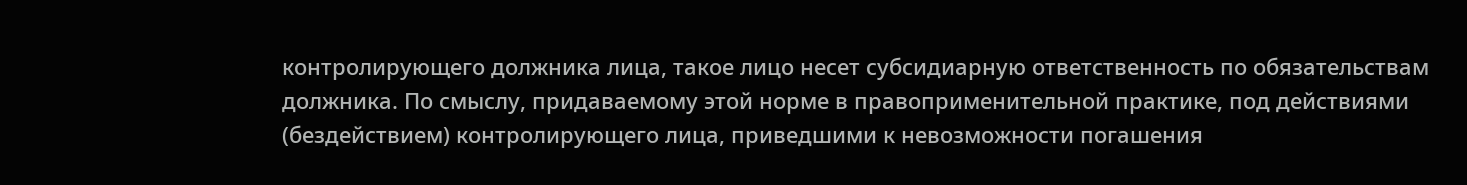контролирующего должника лица, такое лицо несет субсидиарную ответственность по обязательствам должника. По смыслу, придаваемому этой норме в правоприменительной практике, под действиями (бездействием) контролирующего лица, приведшими к невозможности погашения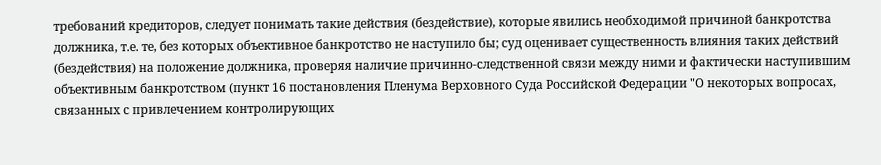требований кредиторов, следует понимать такие действия (бездействие), которые явились необходимой причиной банкротства должника, т.е. те, без которых объективное банкротство не наступило бы; суд оценивает существенность влияния таких действий (бездействия) на положение должника, проверяя наличие причинно-следственной связи между ними и фактически наступившим объективным банкротством (пункт 16 постановления Пленума Верховного Суда Российской Федерации "О некоторых вопросах, связанных с привлечением контролирующих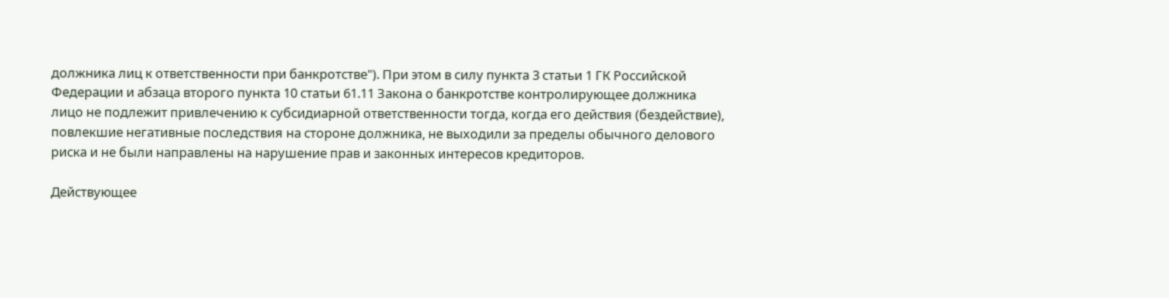должника лиц к ответственности при банкротстве"). При этом в силу пункта 3 статьи 1 ГК Российской Федерации и абзаца второго пункта 10 статьи 61.11 Закона о банкротстве контролирующее должника лицо не подлежит привлечению к субсидиарной ответственности тогда, когда его действия (бездействие), повлекшие негативные последствия на стороне должника, не выходили за пределы обычного делового риска и не были направлены на нарушение прав и законных интересов кредиторов.

Действующее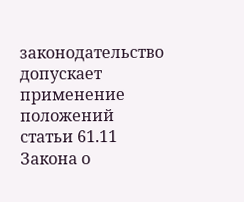законодательство допускает применение положений статьи 61.11 Закона о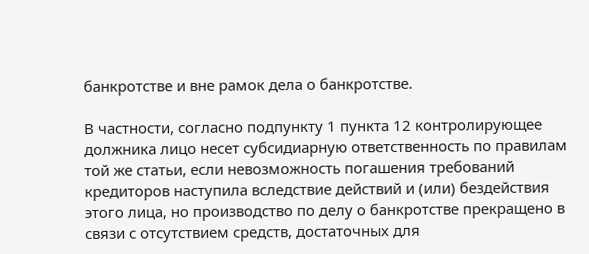банкротстве и вне рамок дела о банкротстве.

В частности, согласно подпункту 1 пункта 12 контролирующее должника лицо несет субсидиарную ответственность по правилам той же статьи, если невозможность погашения требований кредиторов наступила вследствие действий и (или) бездействия этого лица, но производство по делу о банкротстве прекращено в связи с отсутствием средств, достаточных для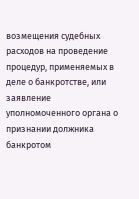возмещения судебных расходов на проведение процедур, применяемых в деле о банкротстве, или заявление уполномоченного органа о признании должника банкротом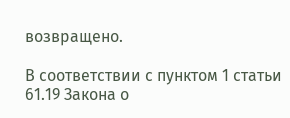возвращено.

В соответствии с пунктом 1 статьи 61.19 Закона о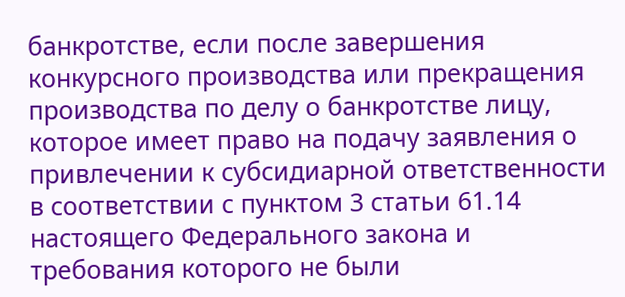банкротстве, если после завершения конкурсного производства или прекращения производства по делу о банкротстве лицу, которое имеет право на подачу заявления о привлечении к субсидиарной ответственности в соответствии с пунктом 3 статьи 61.14 настоящего Федерального закона и требования которого не были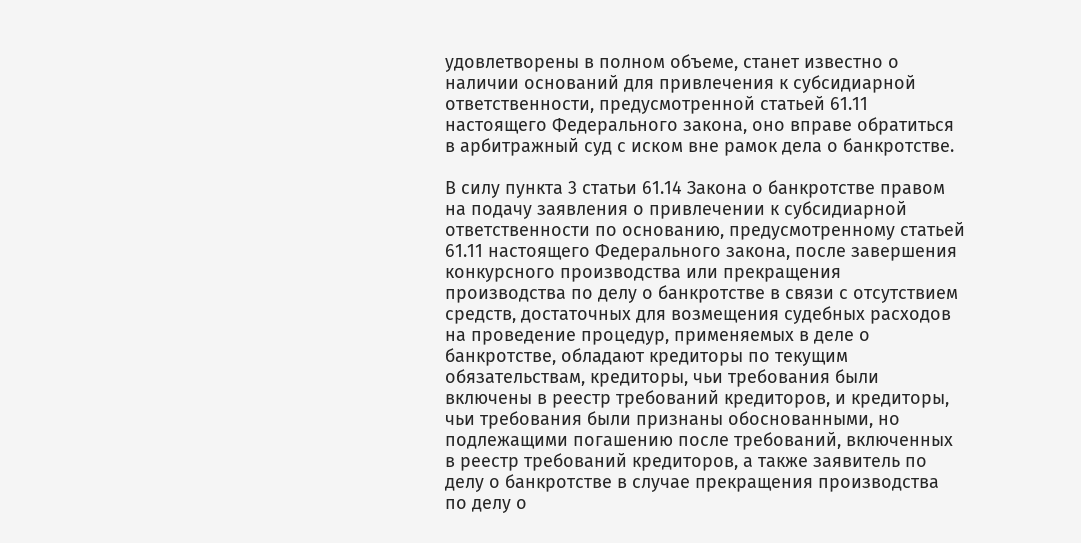удовлетворены в полном объеме, станет известно о наличии оснований для привлечения к субсидиарной ответственности, предусмотренной статьей 61.11 настоящего Федерального закона, оно вправе обратиться в арбитражный суд с иском вне рамок дела о банкротстве.

В силу пункта 3 статьи 61.14 Закона о банкротстве правом на подачу заявления о привлечении к субсидиарной ответственности по основанию, предусмотренному статьей 61.11 настоящего Федерального закона, после завершения конкурсного производства или прекращения производства по делу о банкротстве в связи с отсутствием средств, достаточных для возмещения судебных расходов на проведение процедур, применяемых в деле о банкротстве, обладают кредиторы по текущим обязательствам, кредиторы, чьи требования были включены в реестр требований кредиторов, и кредиторы, чьи требования были признаны обоснованными, но подлежащими погашению после требований, включенных в реестр требований кредиторов, а также заявитель по делу о банкротстве в случае прекращения производства по делу о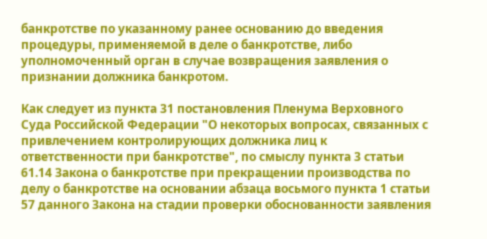банкротстве по указанному ранее основанию до введения процедуры, применяемой в деле о банкротстве, либо уполномоченный орган в случае возвращения заявления о признании должника банкротом.

Как следует из пункта 31 постановления Пленума Верховного Суда Российской Федерации "О некоторых вопросах, связанных с привлечением контролирующих должника лиц к ответственности при банкротстве", по смыслу пункта 3 статьи 61.14 Закона о банкротстве при прекращении производства по делу о банкротстве на основании абзаца восьмого пункта 1 статьи 57 данного Закона на стадии проверки обоснованности заявления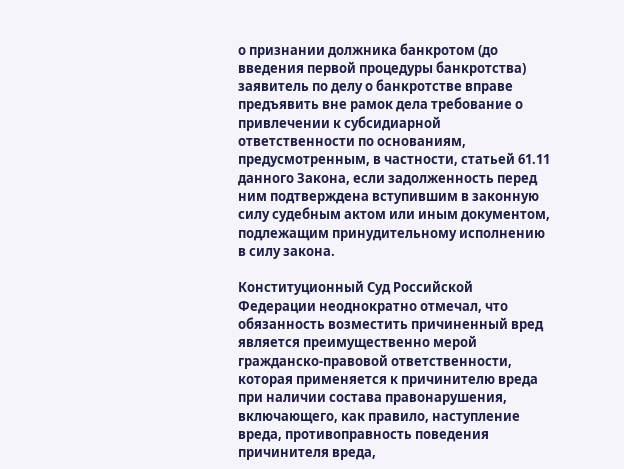о признании должника банкротом (до введения первой процедуры банкротства) заявитель по делу о банкротстве вправе предъявить вне рамок дела требование о привлечении к субсидиарной ответственности по основаниям, предусмотренным, в частности, статьей 61.11 данного Закона, если задолженность перед ним подтверждена вступившим в законную силу судебным актом или иным документом, подлежащим принудительному исполнению в силу закона.

Конституционный Суд Российской Федерации неоднократно отмечал, что обязанность возместить причиненный вред является преимущественно мерой гражданско-правовой ответственности, которая применяется к причинителю вреда при наличии состава правонарушения, включающего, как правило, наступление вреда, противоправность поведения причинителя вреда,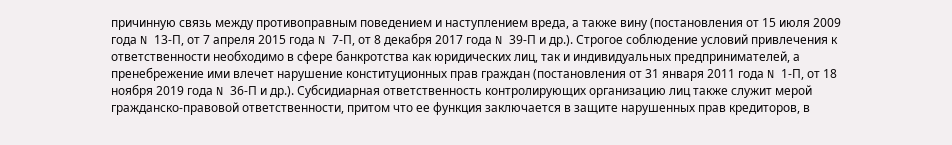причинную связь между противоправным поведением и наступлением вреда, а также вину (постановления от 15 июля 2009 года N 13-П, от 7 апреля 2015 года N 7-П, от 8 декабря 2017 года N 39-П и др.). Строгое соблюдение условий привлечения к ответственности необходимо в сфере банкротства как юридических лиц, так и индивидуальных предпринимателей, а пренебрежение ими влечет нарушение конституционных прав граждан (постановления от 31 января 2011 года N 1-П, от 18 ноября 2019 года N 36-П и др.). Субсидиарная ответственность контролирующих организацию лиц также служит мерой гражданско-правовой ответственности, притом что ее функция заключается в защите нарушенных прав кредиторов, в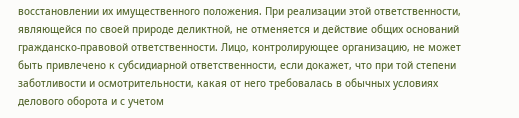восстановлении их имущественного положения. При реализации этой ответственности, являющейся по своей природе деликтной, не отменяется и действие общих оснований гражданско-правовой ответственности. Лицо, контролирующее организацию, не может быть привлечено к субсидиарной ответственности, если докажет, что при той степени заботливости и осмотрительности, какая от него требовалась в обычных условиях делового оборота и с учетом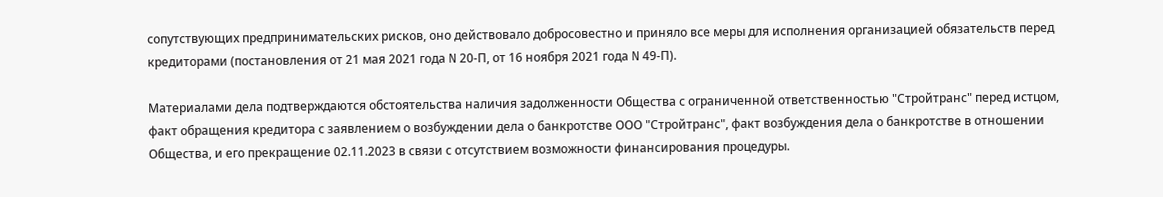сопутствующих предпринимательских рисков, оно действовало добросовестно и приняло все меры для исполнения организацией обязательств перед кредиторами (постановления от 21 мая 2021 года N 20-П, от 16 ноября 2021 года N 49-П).

Материалами дела подтверждаются обстоятельства наличия задолженности Общества с ограниченной ответственностью "Стройтранс" перед истцом, факт обращения кредитора с заявлением о возбуждении дела о банкротстве ООО "Стройтранс", факт возбуждения дела о банкротстве в отношении Общества, и его прекращение 02.11.2023 в связи с отсутствием возможности финансирования процедуры.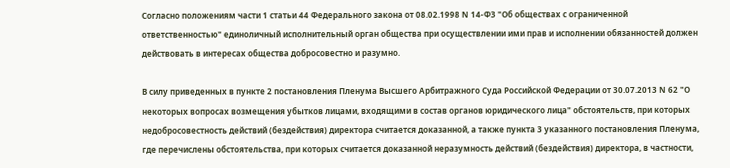Согласно положениям части 1 статьи 44 Федерального закона от 08.02.1998 N 14-ФЗ "Об обществах с ограниченной ответственностью" единоличный исполнительный орган общества при осуществлении ими прав и исполнении обязанностей должен действовать в интересах общества добросовестно и разумно.

В силу приведенных в пункте 2 постановления Пленума Высшего Арбитражного Суда Российской Федерации от 30.07.2013 N 62 "О некоторых вопросах возмещения убытков лицами, входящими в состав органов юридического лица" обстоятельств, при которых недобросовестность действий (бездействия) директора считается доказанной, а также пункта 3 указанного постановления Пленума, где перечислены обстоятельства, при которых считается доказанной неразумность действий (бездействия) директора, в частности,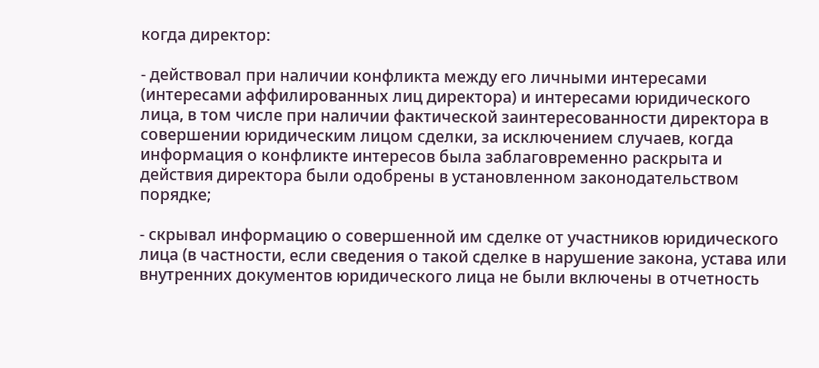когда директор:

- действовал при наличии конфликта между его личными интересами (интересами аффилированных лиц директора) и интересами юридического лица, в том числе при наличии фактической заинтересованности директора в совершении юридическим лицом сделки, за исключением случаев, когда информация о конфликте интересов была заблаговременно раскрыта и действия директора были одобрены в установленном законодательством порядке;

- скрывал информацию о совершенной им сделке от участников юридического лица (в частности, если сведения о такой сделке в нарушение закона, устава или внутренних документов юридического лица не были включены в отчетность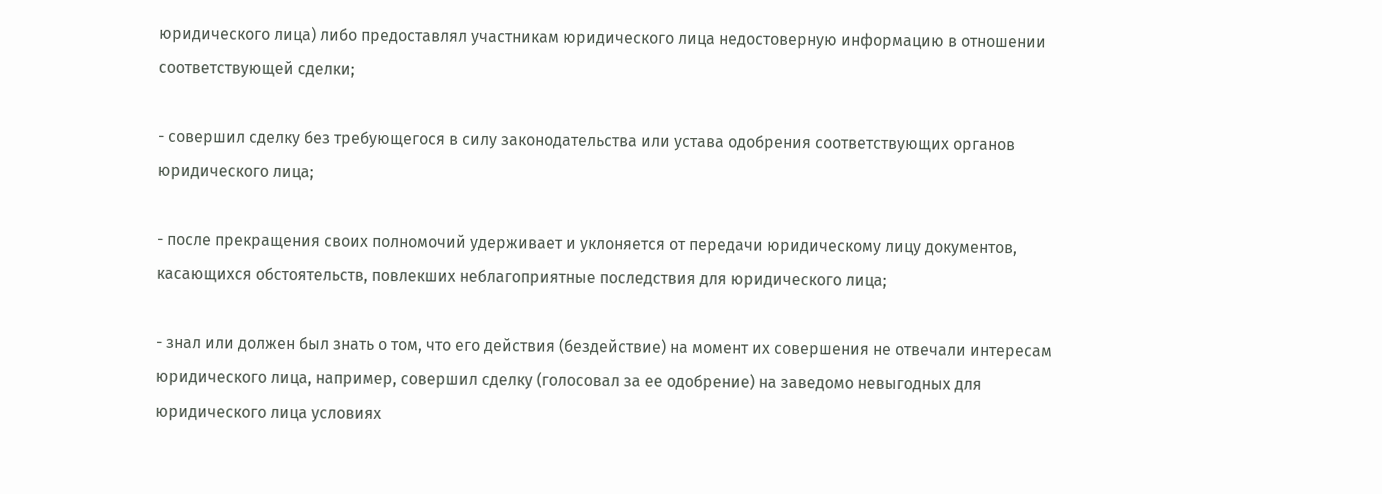юридического лица) либо предоставлял участникам юридического лица недостоверную информацию в отношении соответствующей сделки;

- совершил сделку без требующегося в силу законодательства или устава одобрения соответствующих органов юридического лица;

- после прекращения своих полномочий удерживает и уклоняется от передачи юридическому лицу документов, касающихся обстоятельств, повлекших неблагоприятные последствия для юридического лица;

- знал или должен был знать о том, что его действия (бездействие) на момент их совершения не отвечали интересам юридического лица, например, совершил сделку (голосовал за ее одобрение) на заведомо невыгодных для юридического лица условиях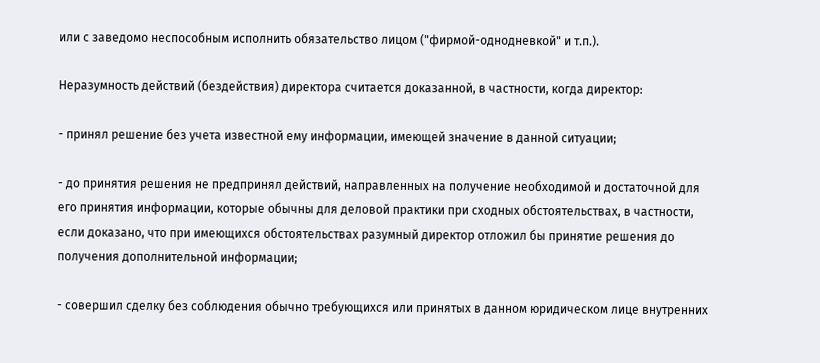или с заведомо неспособным исполнить обязательство лицом ("фирмой-однодневкой" и т.п.).

Неразумность действий (бездействия) директора считается доказанной, в частности, когда директор:

- принял решение без учета известной ему информации, имеющей значение в данной ситуации;

- до принятия решения не предпринял действий, направленных на получение необходимой и достаточной для его принятия информации, которые обычны для деловой практики при сходных обстоятельствах, в частности, если доказано, что при имеющихся обстоятельствах разумный директор отложил бы принятие решения до получения дополнительной информации;

- совершил сделку без соблюдения обычно требующихся или принятых в данном юридическом лице внутренних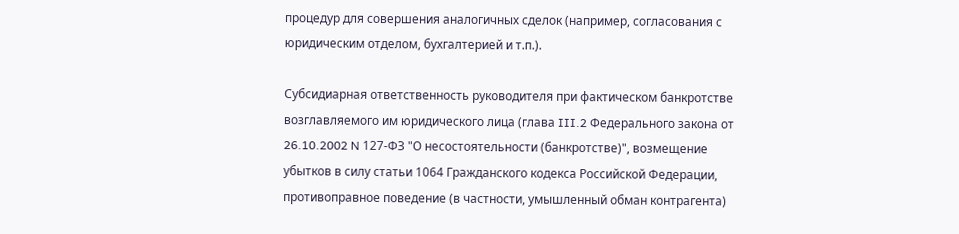процедур для совершения аналогичных сделок (например, согласования с юридическим отделом, бухгалтерией и т.п.).

Субсидиарная ответственность руководителя при фактическом банкротстве возглавляемого им юридического лица (глава III.2 Федерального закона от 26.10.2002 N 127-ФЗ "О несостоятельности (банкротстве)", возмещение убытков в силу статьи 1064 Гражданского кодекса Российской Федерации, противоправное поведение (в частности, умышленный обман контрагента)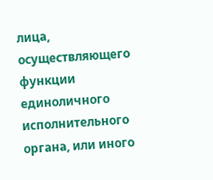лица, осуществляющего функции единоличного исполнительного органа, или иного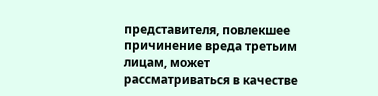представителя, повлекшее причинение вреда третьим лицам, может рассматриваться в качестве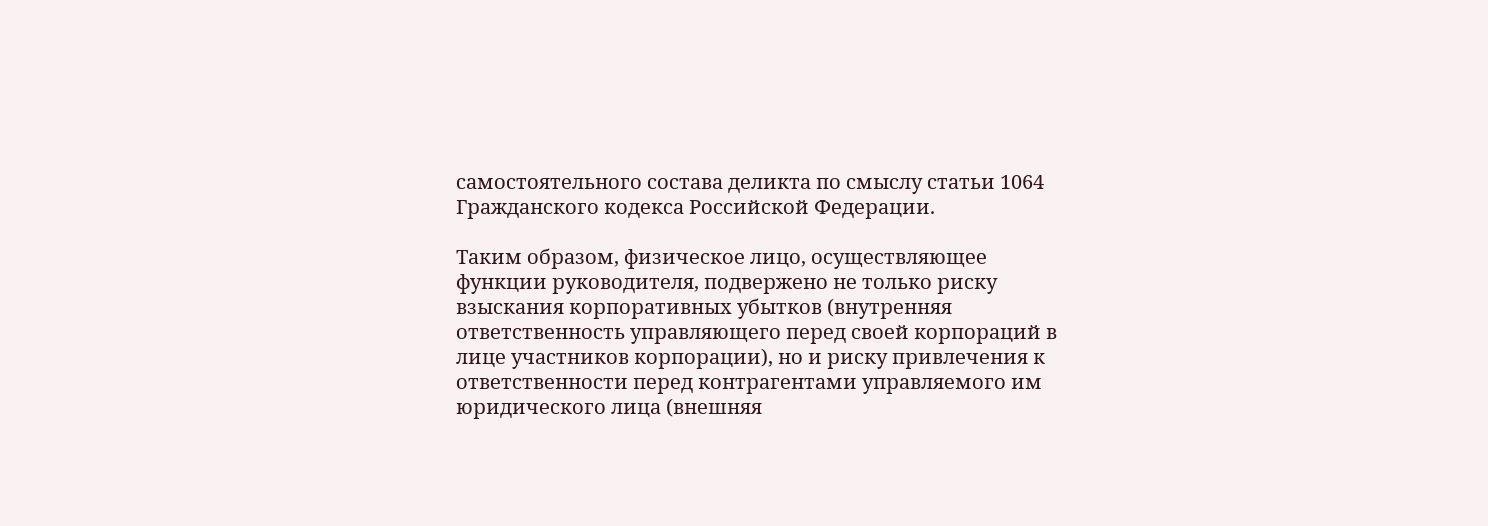самостоятельного состава деликта по смыслу статьи 1064 Гражданского кодекса Российской Федерации.

Таким образом, физическое лицо, осуществляющее функции руководителя, подвержено не только риску взыскания корпоративных убытков (внутренняя ответственность управляющего перед своей корпораций в лице участников корпорации), но и риску привлечения к ответственности перед контрагентами управляемого им юридического лица (внешняя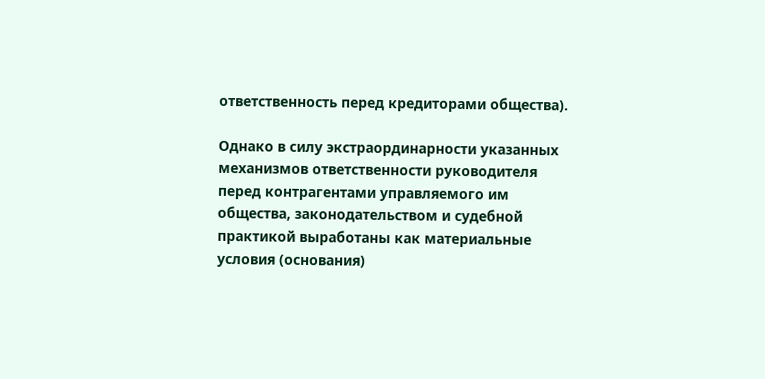ответственность перед кредиторами общества).

Однако в силу экстраординарности указанных механизмов ответственности руководителя перед контрагентами управляемого им общества, законодательством и судебной практикой выработаны как материальные условия (основания)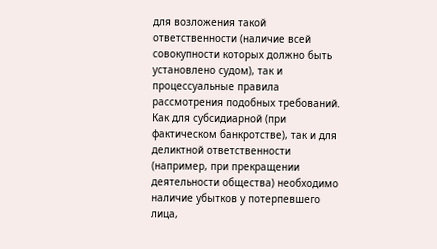для возложения такой ответственности (наличие всей совокупности которых должно быть установлено судом), так и процессуальные правила рассмотрения подобных требований. Как для субсидиарной (при фактическом банкротстве), так и для деликтной ответственности (например, при прекращении деятельности общества) необходимо наличие убытков у потерпевшего лица,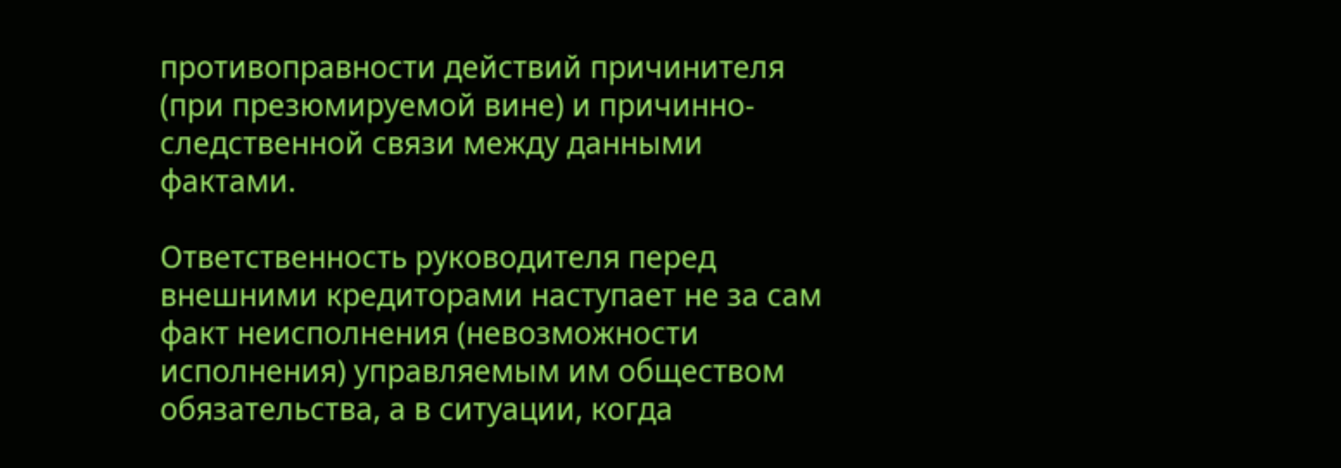противоправности действий причинителя (при презюмируемой вине) и причинно-следственной связи между данными фактами.

Ответственность руководителя перед внешними кредиторами наступает не за сам факт неисполнения (невозможности исполнения) управляемым им обществом обязательства, а в ситуации, когда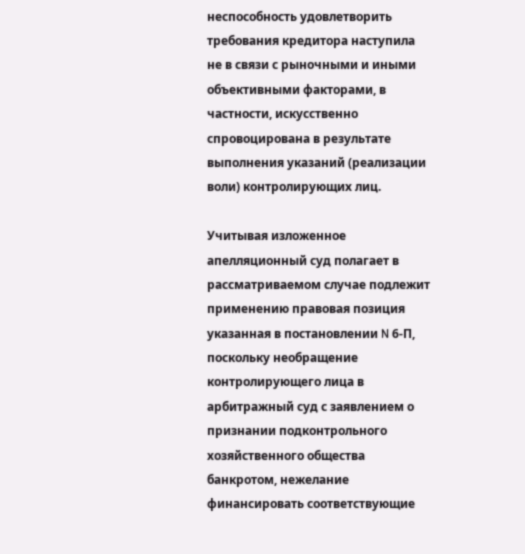неспособность удовлетворить требования кредитора наступила не в связи с рыночными и иными объективными факторами, в частности, искусственно спровоцирована в результате выполнения указаний (реализации воли) контролирующих лиц.

Учитывая изложенное апелляционный суд полагает в рассматриваемом случае подлежит применению правовая позиция указанная в постановлении N 6-П, поскольку необращение контролирующего лица в арбитражный суд с заявлением о признании подконтрольного хозяйственного общества банкротом, нежелание финансировать соответствующие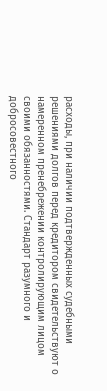расходы, при наличии подтвержденных судебными решениями долгов перед кредитором свидетельствуют о намеренном пренебрежении контролирующим лицом своими обязанностями. Стандарт разумного и добросовестного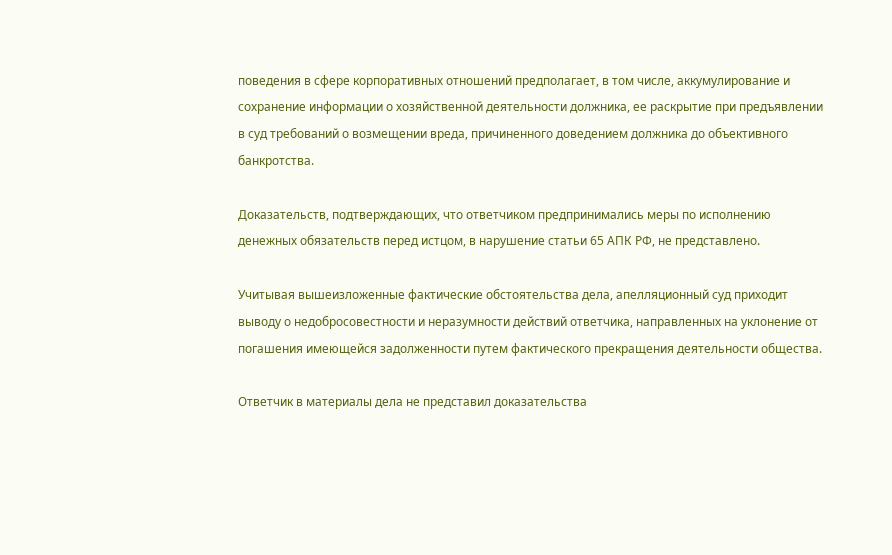поведения в сфере корпоративных отношений предполагает, в том числе, аккумулирование и сохранение информации о хозяйственной деятельности должника, ее раскрытие при предъявлении в суд требований о возмещении вреда, причиненного доведением должника до объективного банкротства.

Доказательств, подтверждающих, что ответчиком предпринимались меры по исполнению денежных обязательств перед истцом, в нарушение статьи 65 АПК РФ, не представлено.

Учитывая вышеизложенные фактические обстоятельства дела, апелляционный суд приходит выводу о недобросовестности и неразумности действий ответчика, направленных на уклонение от погашения имеющейся задолженности путем фактического прекращения деятельности общества.

Ответчик в материалы дела не представил доказательства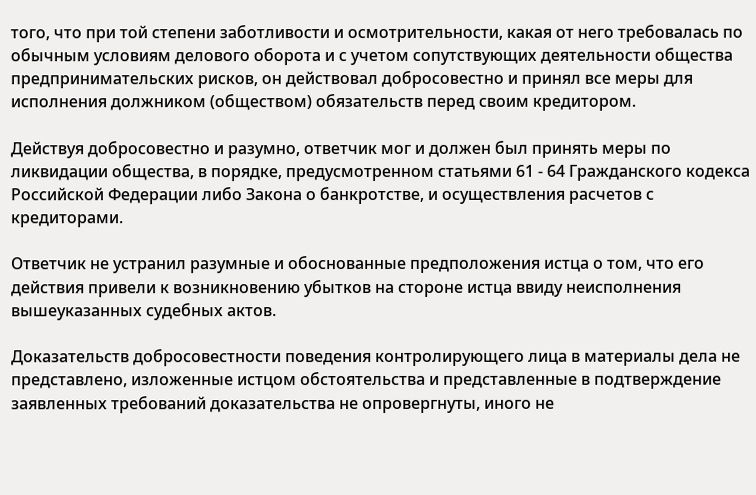того, что при той степени заботливости и осмотрительности, какая от него требовалась по обычным условиям делового оборота и с учетом сопутствующих деятельности общества предпринимательских рисков, он действовал добросовестно и принял все меры для исполнения должником (обществом) обязательств перед своим кредитором.

Действуя добросовестно и разумно, ответчик мог и должен был принять меры по ликвидации общества, в порядке, предусмотренном статьями 61 - 64 Гражданского кодекса Российской Федерации либо Закона о банкротстве, и осуществления расчетов с кредиторами.

Ответчик не устранил разумные и обоснованные предположения истца о том, что его действия привели к возникновению убытков на стороне истца ввиду неисполнения вышеуказанных судебных актов.

Доказательств добросовестности поведения контролирующего лица в материалы дела не представлено, изложенные истцом обстоятельства и представленные в подтверждение заявленных требований доказательства не опровергнуты, иного не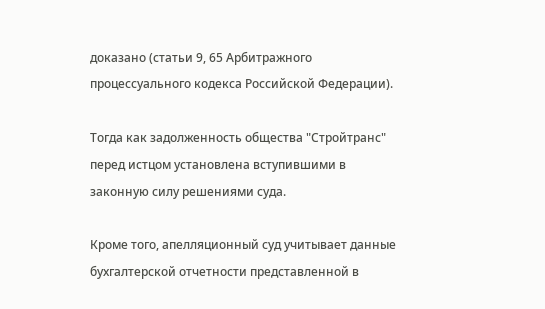доказано (статьи 9, 65 Арбитражного процессуального кодекса Российской Федерации).

Тогда как задолженность общества "Стройтранс" перед истцом установлена вступившими в законную силу решениями суда.

Кроме того, апелляционный суд учитывает данные бухгалтерской отчетности представленной в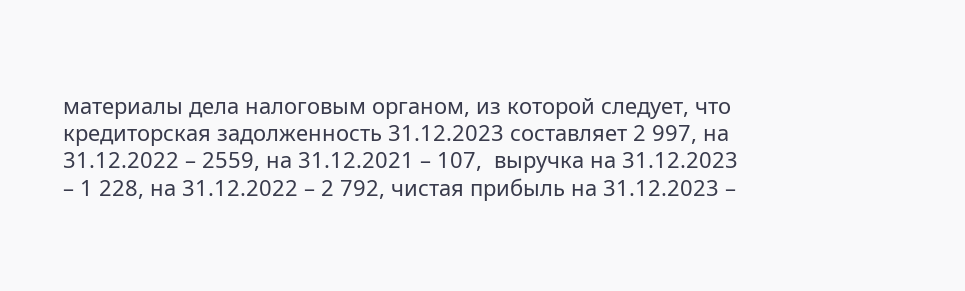материалы дела налоговым органом, из которой следует, что кредиторская задолженность 31.12.2023 составляет 2 997, на 31.12.2022 – 2559, на 31.12.2021 – 107,  выручка на 31.12.2023 – 1 228, на 31.12.2022 – 2 792, чистая прибыль на 31.12.2023 –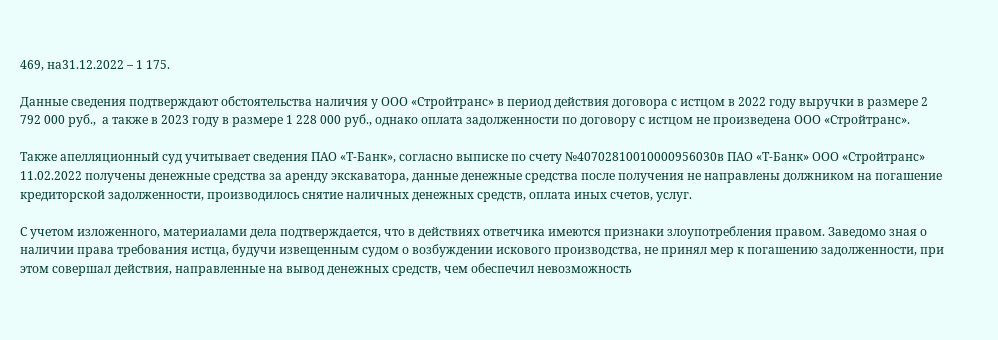469, на31.12.2022 – 1 175.

Данные сведения подтверждают обстоятельства наличия у ООО «Стройтранс» в период действия договора с истцом в 2022 году выручки в размере 2 792 000 руб.,  а также в 2023 году в размере 1 228 000 руб., однако оплата задолженности по договору с истцом не произведена ООО «Стройтранс».

Также апелляционный суд учитывает сведения ПАО «Т-Банк», согласно выписке по счету №40702810010000956030в ПАО «Т-Банк» ООО «Стройтранс» 11.02.2022 получены денежные средства за аренду экскаватора, данные денежные средства после получения не направлены должником на погашение кредиторской задолженности, производилось снятие наличных денежных средств, оплата иных счетов, услуг.

С учетом изложенного, материалами дела подтверждается, что в действиях ответчика имеются признаки злоупотребления правом. Заведомо зная о наличии права требования истца, будучи извещенным судом о возбуждении искового производства, не принял мер к погашению задолженности, при этом совершал действия, направленные на вывод денежных средств, чем обеспечил невозможность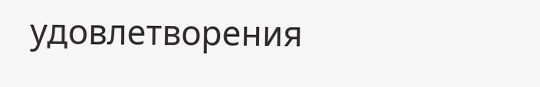удовлетворения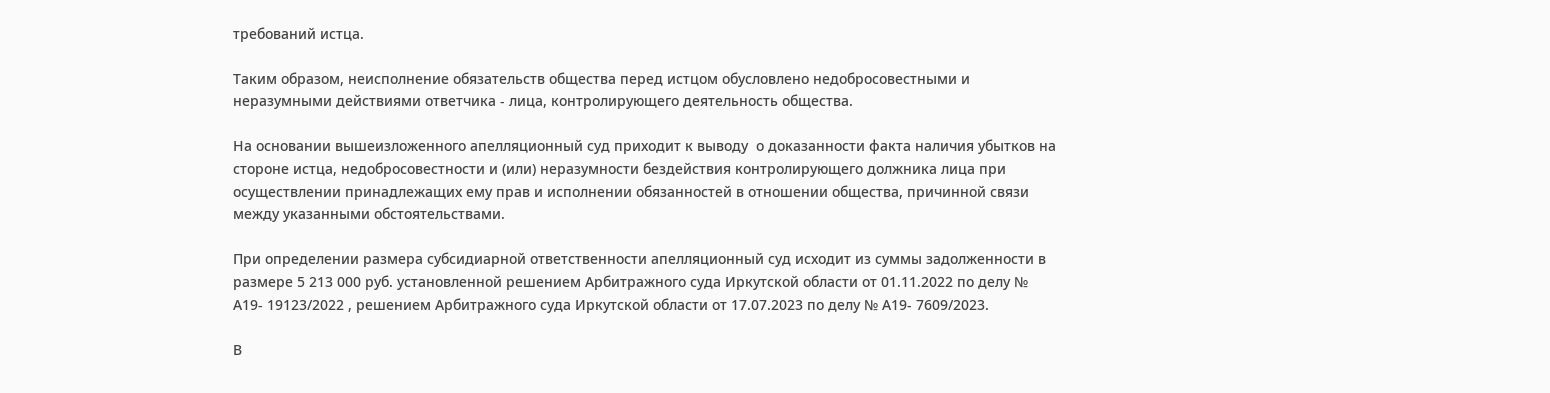требований истца.

Таким образом, неисполнение обязательств общества перед истцом обусловлено недобросовестными и неразумными действиями ответчика - лица, контролирующего деятельность общества.

На основании вышеизложенного апелляционный суд приходит к выводу  о доказанности факта наличия убытков на стороне истца, недобросовестности и (или) неразумности бездействия контролирующего должника лица при осуществлении принадлежащих ему прав и исполнении обязанностей в отношении общества, причинной связи между указанными обстоятельствами.

При определении размера субсидиарной ответственности апелляционный суд исходит из суммы задолженности в размере 5 213 000 руб. установленной решением Арбитражного суда Иркутской области от 01.11.2022 по делу № А19- 19123/2022 , решением Арбитражного суда Иркутской области от 17.07.2023 по делу № А19- 7609/2023.

В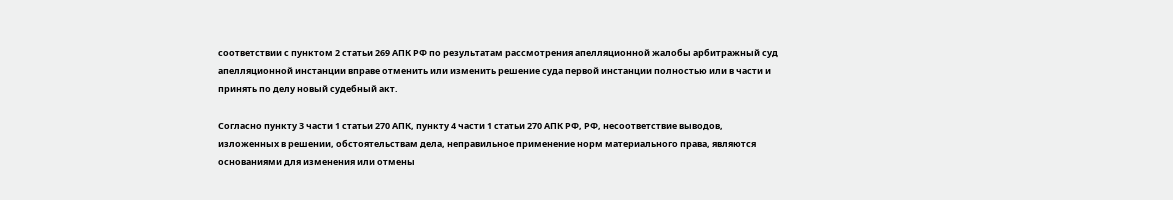соответствии с пунктом 2 статьи 269 АПК РФ по результатам рассмотрения апелляционной жалобы арбитражный суд апелляционной инстанции вправе отменить или изменить решение суда первой инстанции полностью или в части и принять по делу новый судебный акт.

Согласно пункту 3 части 1 статьи 270 АПК, пункту 4 части 1 статьи 270 АПК РФ, РФ, несоответствие выводов, изложенных в решении, обстоятельствам дела, неправильное применение норм материального права, являются основаниями для изменения или отмены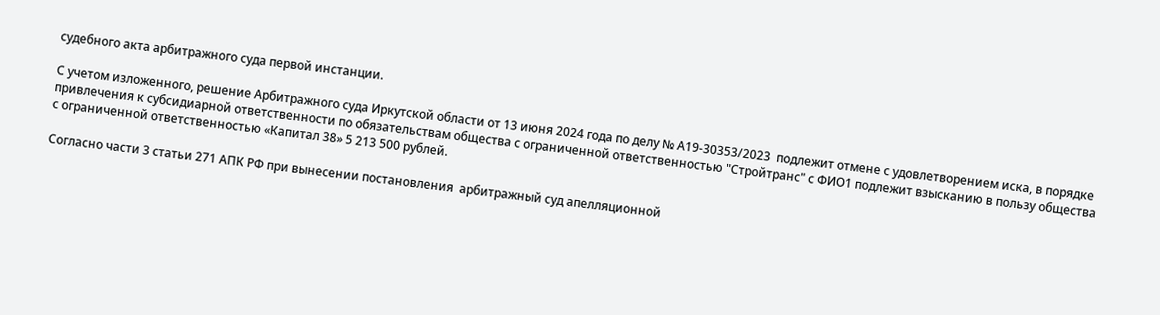судебного акта арбитражного суда первой инстанции.

С учетом изложенного, решение Арбитражного суда Иркутской области от 13 июня 2024 года по делу № А19-30353/2023  подлежит отмене с удовлетворением иска, в порядке привлечения к субсидиарной ответственности по обязательствам общества с ограниченной ответственностью "Стройтранс" с ФИО1 подлежит взысканию в пользу общества с ограниченной ответственностью «Капитал 38» 5 213 500 рублей.

Согласно части 3 статьи 271 АПК РФ при вынесении постановления  арбитражный суд апелляционной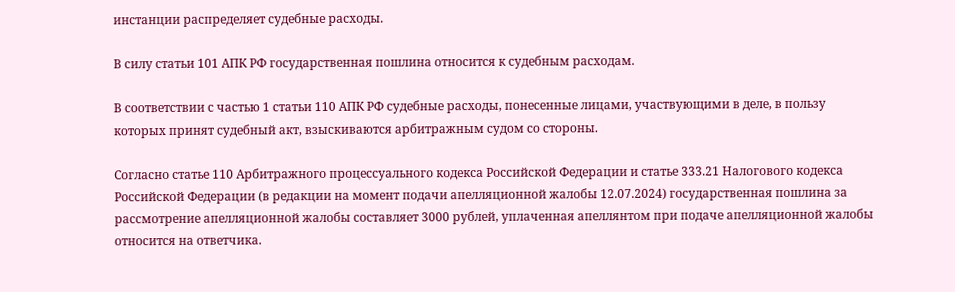инстанции распределяет судебные расходы.

В силу статьи 101 АПК РФ государственная пошлина относится к судебным расходам.

В соответствии с частью 1 статьи 110 АПК РФ судебные расходы, понесенные лицами, участвующими в деле, в пользу которых принят судебный акт, взыскиваются арбитражным судом со стороны.

Согласно статье 110 Арбитражного процессуального кодекса Российской Федерации и статье 333.21 Налогового кодекса Российской Федерации (в редакции на момент подачи апелляционной жалобы 12.07.2024) государственная пошлина за рассмотрение апелляционной жалобы составляет 3000 рублей, уплаченная апеллянтом при подаче апелляционной жалобы относится на ответчика.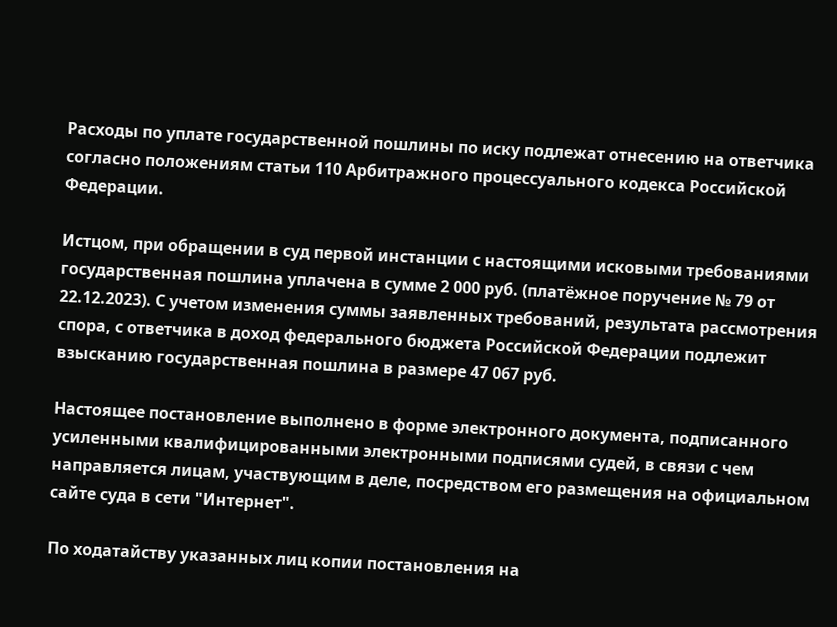Расходы по уплате государственной пошлины по иску подлежат отнесению на ответчика согласно положениям статьи 110 Арбитражного процессуального кодекса Российской Федерации.

Истцом, при обращении в суд первой инстанции с настоящими исковыми требованиями государственная пошлина уплачена в сумме 2 000 руб. (платёжное поручение № 79 от 22.12.2023). С учетом изменения суммы заявленных требований, результата рассмотрения спора, с ответчика в доход федерального бюджета Российской Федерации подлежит взысканию государственная пошлина в размере 47 067 руб.

Настоящее постановление выполнено в форме электронного документа, подписанного усиленными квалифицированными электронными подписями судей, в связи с чем направляется лицам, участвующим в деле, посредством его размещения на официальном сайте суда в сети "Интернет".

По ходатайству указанных лиц копии постановления на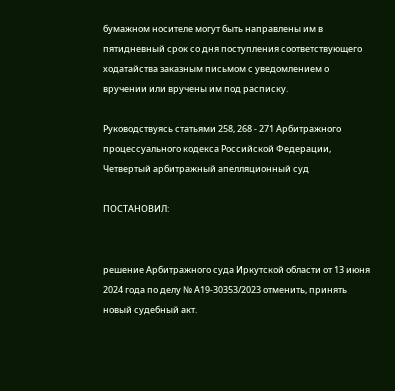бумажном носителе могут быть направлены им в пятидневный срок со дня поступления соответствующего ходатайства заказным письмом с уведомлением о вручении или вручены им под расписку.

Руководствуясь статьями 258, 268 - 271 Арбитражного процессуального кодекса Российской Федерации, Четвертый арбитражный апелляционный суд

ПОСТАНОВИЛ:


решение Арбитражного суда Иркутской области от 13 июня 2024 года по делу № А19-30353/2023 отменить, принять новый судебный акт.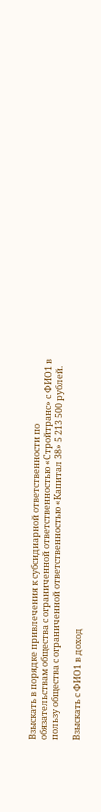Взыскать в порядке привлечения к субсидиарной ответственности по обязательствам общества с ограниченной ответственностью «Стройтранс» с ФИО1 в пользу общества с ограниченной ответственностью «Капитал 38» 5 213 500 рублей.

Взыскать с ФИО1 в доход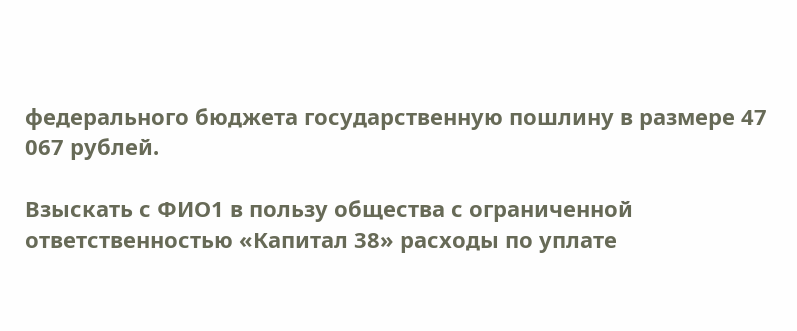федерального бюджета государственную пошлину в размере 47 067 рублей.

Взыскать с ФИО1 в пользу общества с ограниченной ответственностью «Капитал 38» расходы по уплате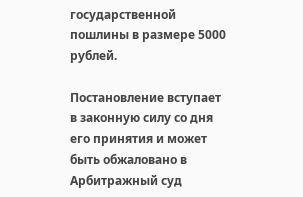государственной пошлины в размере 5000 рублей.

Постановление вступает в законную силу со дня его принятия и может быть обжаловано в Арбитражный суд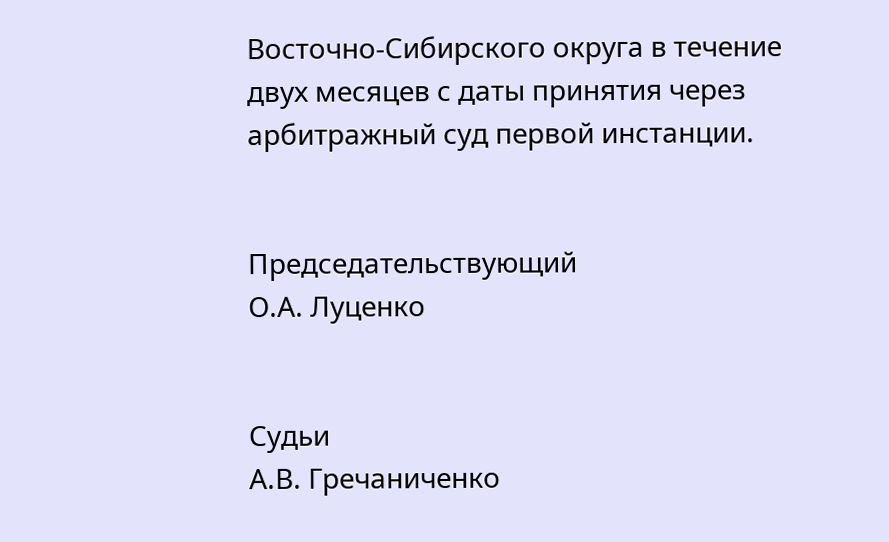Восточно-Сибирского округа в течение двух месяцев с даты принятия через арбитражный суд первой инстанции.


Председательствующий                                                                   О.А. Луценко


Судьи                                                                                                  А.В. Гречаниченко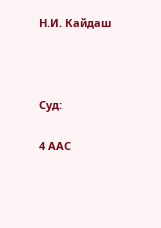Н.И. Кайдаш



Суд:

4 ААС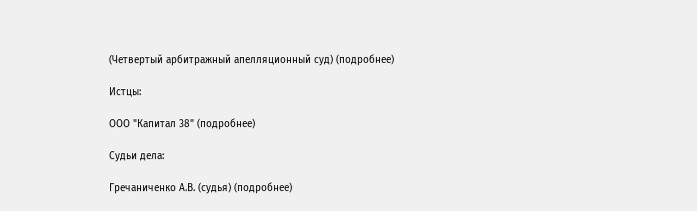(Четвертый арбитражный апелляционный суд) (подробнее)

Истцы:

ООО "Капитал 38" (подробнее)

Судьи дела:

Гречаниченко А.В. (судья) (подробнее)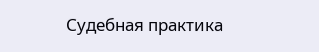Судебная практика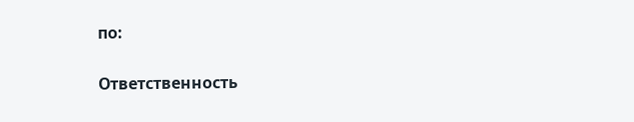по:

Ответственность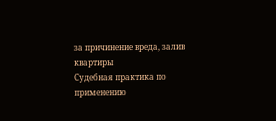за причинение вреда, залив квартиры
Судебная практика по применению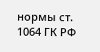нормы ст. 1064 ГК РФ